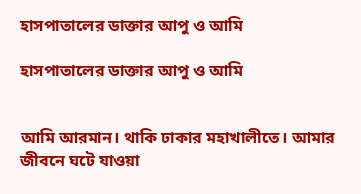হাসপাতালের ডাক্তার আপু ও আমি

হাসপাতালের ডাক্তার আপু ও আমি


আমি আরমান। থাকি ঢাকার মহাখালীতে। আমার জীবনে ঘটে যাওয়া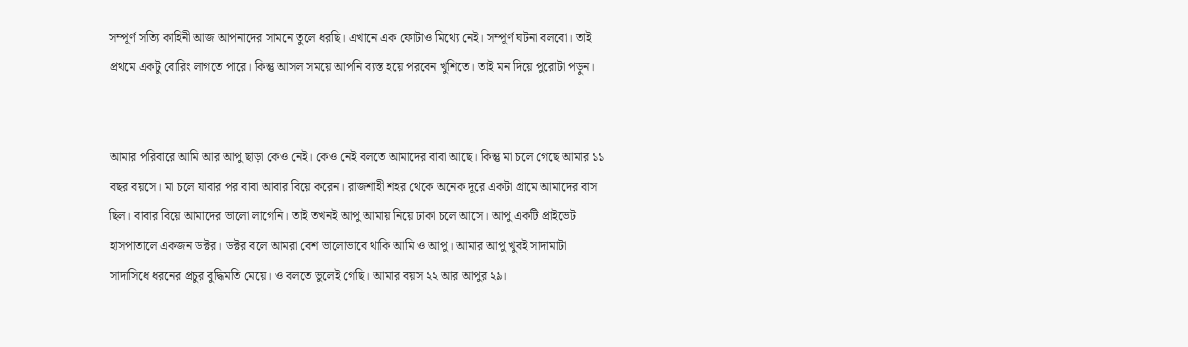সম্পূর্ণ সত্যি কাহিনী আজ আপনাদের সামনে তুলে ধরছি। এখানে এক ফোটাও মিথ্যে নেই। সম্পূর্ণ ঘটনা বলবো। তাই প্রথমে একটু বোরিং লাগতে পারে। কিন্তু আসল সময়ে আপনি ব্যস্ত হয়ে পরবেন খুশিতে। তাই মন দিয়ে পুরোটা পড়ুন।


আমার পরিবারে আমি আর আপু ছাড়া কেও নেই। কেও নেই বলতে আমাদের বাবা আছে। কিন্তু মা চলে গেছে আমার ১১ বছর বয়সে। মা চলে যাবার পর বাবা আবার বিয়ে করেন। রাজশাহী শহর থেকে অনেক দূরে একটা গ্রামে আমাদের বাস ছিল। বাবার বিয়ে আমাদের ভালো লাগেনি। তাই তখনই আপু আমায় নিয়ে ঢাকা চলে আসে। আপু একটি প্রাইভেট হাসপাতালে একজন ডক্টর। ডক্টর বলে আমরা বেশ ভালোভাবে থাকি আমি ও আপু। আমার আপু খুবই সাদামাটা সাদাসিধে ধরনের প্রচুর বুদ্ধিমতি মেয়ে। ও বলতে ভুলেই গেছি। আমার বয়স ২২ আর আপুর ২৯।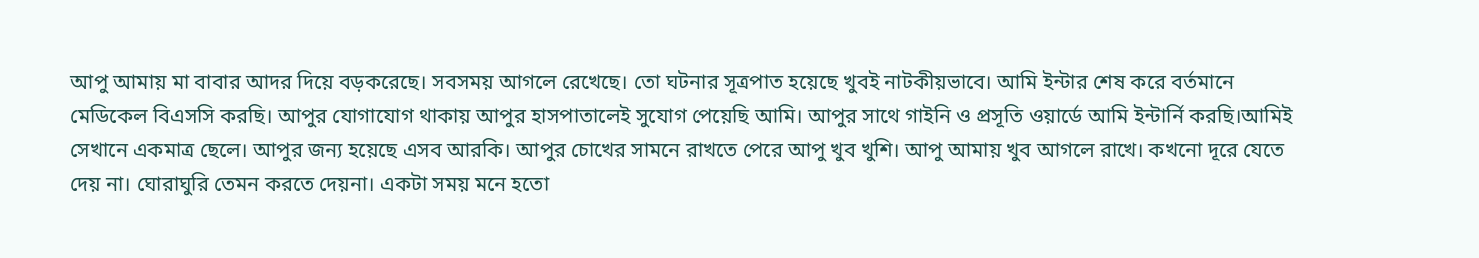আপু আমায় মা বাবার আদর দিয়ে বড়করেছে। সবসময় আগলে রেখেছে। তো ঘটনার সূত্রপাত হয়েছে খুবই নাটকীয়ভাবে। আমি ইন্টার শেষ করে বর্তমানে মেডিকেল বিএসসি করছি। আপুর যোগাযোগ থাকায় আপুর হাসপাতালেই সুযোগ পেয়েছি আমি। আপুর সাথে গাইনি ও প্রসূতি ওয়ার্ডে আমি ইন্টার্নি করছি।আমিই সেখানে একমাত্র ছেলে। আপুর জন্য হয়েছে এসব আরকি। আপুর চোখের সামনে রাখতে পেরে আপু খুব খুশি। আপু আমায় খুব আগলে রাখে। কখনো দূরে যেতে দেয় না। ঘোরাঘুরি তেমন করতে দেয়না। একটা সময় মনে হতো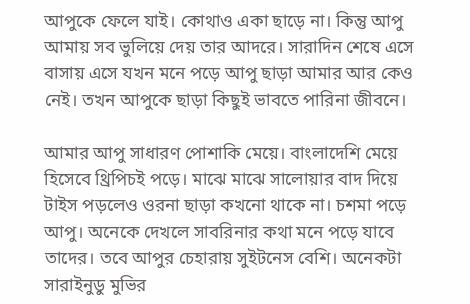আপুকে ফেলে যাই। কোথাও একা ছাড়ে না। কিন্তু আপু আমায় সব ভুলিয়ে দেয় তার আদরে। সারাদিন শেষে এসে বাসায় এসে যখন মনে পড়ে আপু ছাড়া আমার আর কেও নেই। তখন আপুকে ছাড়া কিছুই ভাবতে পারিনা জীবনে।

আমার আপু সাধারণ পোশাকি মেয়ে। বাংলাদেশি মেয়ে হিসেবে থ্রিপিচই পড়ে। মাঝে মাঝে সালোয়ার বাদ দিয়ে টাইস পড়লেও ওরনা ছাড়া কখনো থাকে না। চশমা পড়ে আপু। অনেকে দেখলে সাবরিনার কথা মনে পড়ে যাবে তাদের। তবে আপুর চেহারায় সুইটনেস বেশি। অনেকটা সারাইনুডু মুভির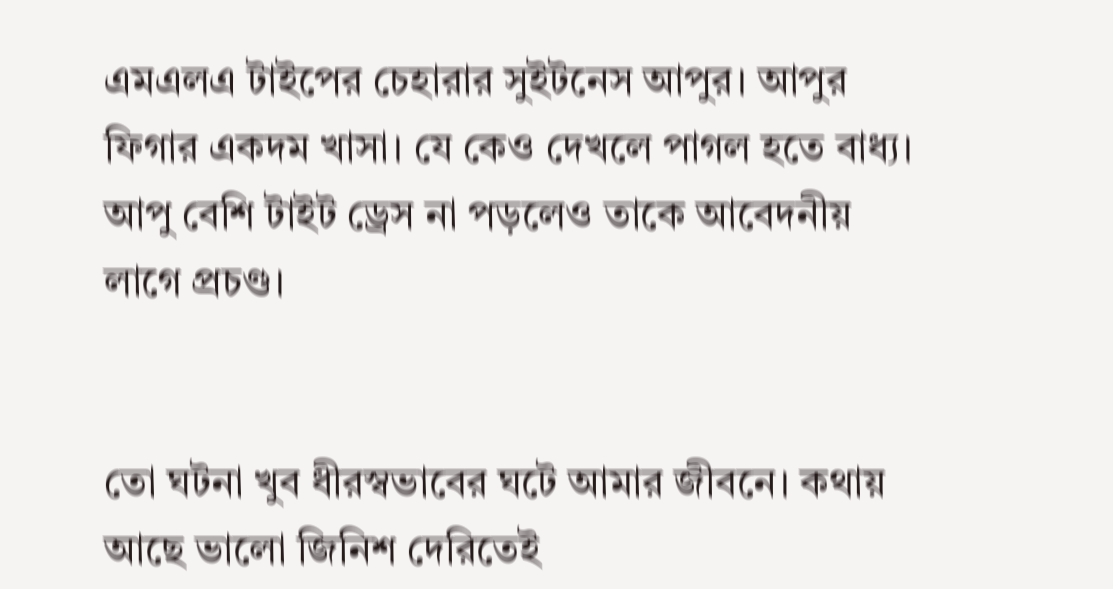এমএলএ টাইপের চেহারার সুইটনেস আপুর। আপুর ফিগার একদম খাসা। যে কেও দেখলে পাগল হতে বাধ্য। আপু বেশি টাইট ড্রেস না পড়লেও তাকে আবেদনীয় লাগে প্রচণ্ড।


তো ঘটনা খুব ধীরস্বভাবের ঘটে আমার জীবনে। কথায় আছে ভালো জিনিশ দেরিতেই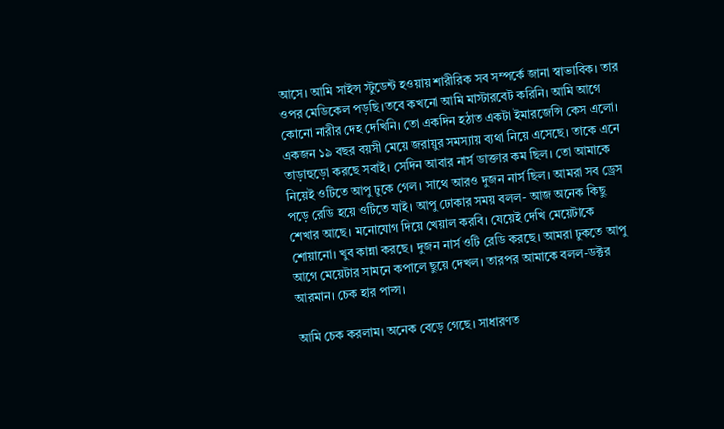আসে। আমি সাইন্স স্টুডেন্ট হওয়ায় শারীরিক সব সম্পর্কে জানা স্বাভাবিক। তার ওপর মেডিকেল পড়ছি।তবে কখনো আমি মাস্টারবেট করিনি। আমি আগে কোনো নারীর দেহ দেখিনি। তো একদিন হঠাত একটা ইমারজেন্সি কেস এলো। একজন ১৯ বছর বয়সী মেয়ে জরায়ুর সমস্যায় ব্যথা নিয়ে এসেছে। তাকে এনে তাড়াহুড়ো করছে সবাই। সেদিন আবার নার্স ডাক্তার কম ছিল। তো আমাকে নিয়েই ওটিতে আপু ঢুকে গেল। সাথে আরও দুজন নার্স ছিল। আমরা সব ড্রেস পড়ে রেডি হয়ে ওটিতে যাই। আপু ঢোকার সময় বলল- আজ অনেক কিছু শেখার আছে। মনোযোগ দিয়ে খেয়াল করবি। যেয়েই দেখি মেয়েটাকে শোয়ানো। খুব কান্না করছে। দুজন নার্স ওটি রেডি করছে। আমরা ঢুকতে আপু আগে মেয়েটার সামনে কপালে ছুয়ে দেখল। তারপর আমাকে বলল-ডক্টর আরমান। চেক হার পাল্স।

আমি চেক করলাম। অনেক বেড়ে গেছে। সাধারণত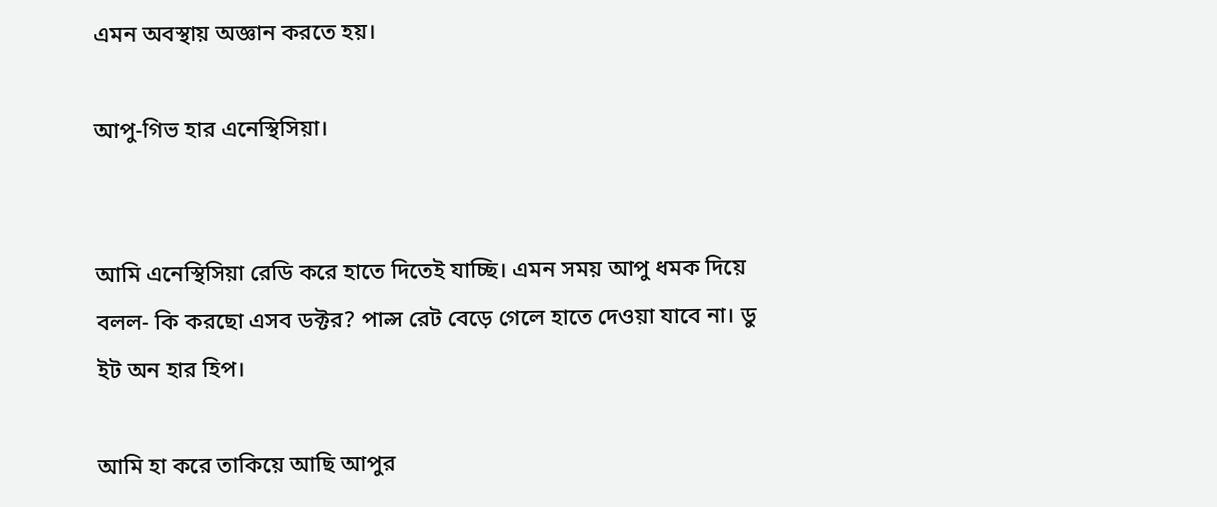এমন অবস্থায় অজ্ঞান করতে হয়।

আপু-গিভ হার এনেস্থিসিয়া।


আমি এনেস্থিসিয়া রেডি করে হাতে দিতেই যাচ্ছি। এমন সময় আপু ধমক দিয়ে বলল- কি করছো এসব ডক্টর? পাল্স রেট বেড়ে গেলে হাতে দেওয়া যাবে না। ডু ইট অন হার হিপ।

আমি হা করে তাকিয়ে আছি আপুর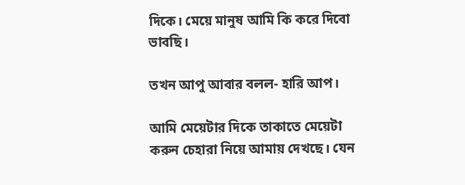দিকে। মেয়ে মানুষ আমি কি করে দিবো ভাবছি।

তখন আপু আবার বলল- হারি আপ।

আমি মেয়েটার দিকে তাকাতে মেয়েটা করুন চেহারা নিয়ে আমায় দেখছে। যেন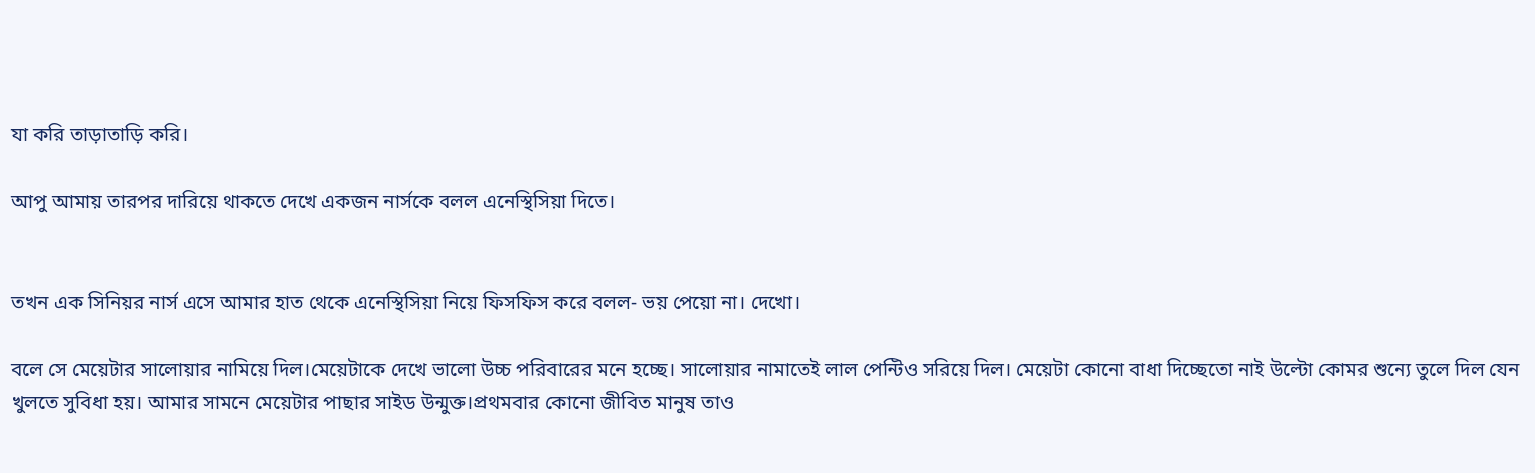যা করি তাড়াতাড়ি করি।

আপু আমায় তারপর দারিয়ে থাকতে দেখে একজন নার্সকে বলল এনেস্থিসিয়া দিতে।


তখন এক সিনিয়র নার্স এসে আমার হাত থেকে এনেস্থিসিয়া নিয়ে ফিসফিস করে বলল- ভয় পেয়ো না। দেখো।

বলে সে মেয়েটার সালোয়ার নামিয়ে দিল।মেয়েটাকে দেখে ভালো উচ্চ পরিবারের মনে হচ্ছে। সালোয়ার নামাতেই লাল পেন্টিও সরিয়ে দিল। মেয়েটা কোনো বাধা দিচ্ছেতো নাই উল্টো কোমর শুন্যে তুলে দিল যেন খুলতে সুবিধা হয়। আমার সামনে মেয়েটার পাছার সাইড উন্মুক্ত।প্রথমবার কোনো জীবিত মানুষ তাও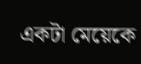একটা মেয়েকে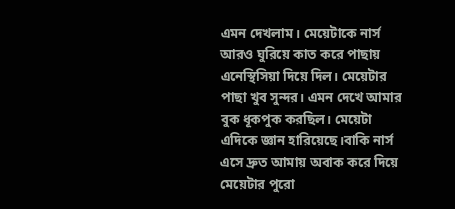এমন দেখলাম। মেয়েটাকে নার্স আরও ঘুরিয়ে কাত করে পাছায় এনেস্থিসিয়া দিয়ে দিল। মেয়েটার পাছা খুব সুন্দর। এমন দেখে আমার বুক ধূকপুক করছিল। মেয়েটা এদিকে জ্ঞান হারিয়েছে।বাকি নার্স এসে দ্রুত আমায় অবাক করে দিয়ে মেয়েটার পুরো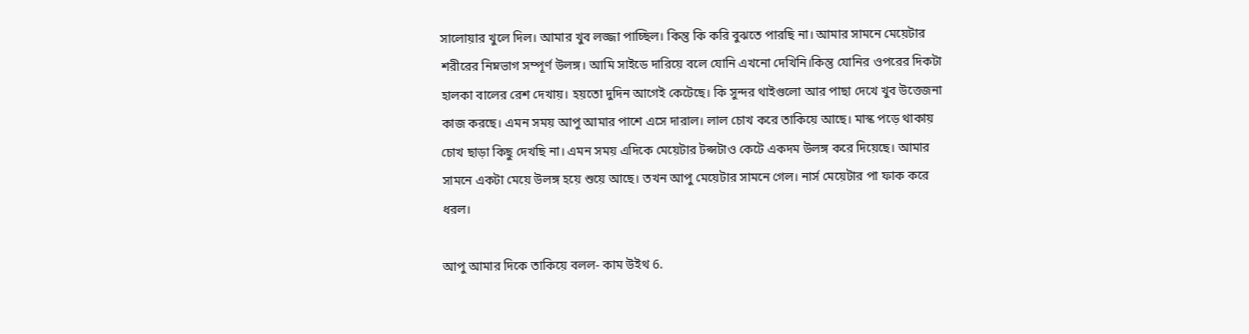সালোয়ার খুলে দিল। আমার খুব লজ্জা পাচ্ছিল। কিন্তু কি করি বুঝতে পারছি না। আমার সামনে মেয়েটার শরীরের নিম্নভাগ সম্পূর্ণ উলঙ্গ। আমি সাইডে দারিয়ে বলে যোনি এখনো দেখিনি।কিন্তু যোনির ওপরের দিকটা হালকা বালের রেশ দেখায়। হয়তো দুদিন আগেই কেটেছে। কি সুন্দর থাইগুলো আর পাছা দেখে খুব উত্তেজনা কাজ করছে। এমন সময় আপু আমার পাশে এসে দারাল। লাল চোখ করে তাকিয়ে আছে। মাস্ক পড়ে থাকায় চোখ ছাড়া কিছু দেখছি না। এমন সময় এদিকে মেয়েটার টপ্সটাও কেটে একদম উলঙ্গ করে দিয়েছে। আমার সামনে একটা মেয়ে উলঙ্গ হয়ে শুয়ে আছে। তখন আপু মেয়েটার সামনে গেল। নার্স মেয়েটার পা ফাক করে ধরল।

আপু আমার দিকে তাকিয়ে বলল- কাম উইথ 6.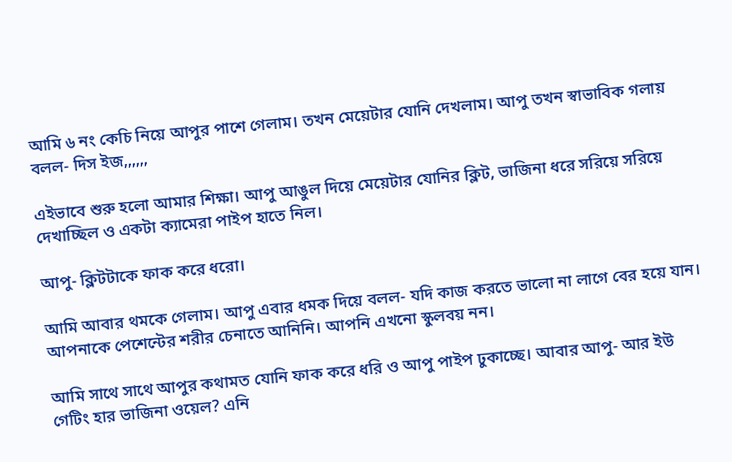আমি ৬ নং কেচি নিয়ে আপুর পাশে গেলাম। তখন মেয়েটার যোনি দেখলাম। আপু তখন স্বাভাবিক গলায় বলল- দিস ইজ,,,,,,

এইভাবে শুরু হলো আমার শিক্ষা। আপু আঙুল দিয়ে মেয়েটার যোনির ক্লিট, ভাজিনা ধরে সরিয়ে সরিয়ে দেখাচ্ছিল ও একটা ক্যামেরা পাইপ হাতে নিল।

আপু- ক্লিটটাকে ফাক করে ধরো।

আমি আবার থমকে গেলাম। আপু এবার ধমক দিয়ে বলল- যদি কাজ করতে ভালো না লাগে বের হয়ে যান। আপনাকে পেশেন্টের শরীর চেনাতে আনিনি। আপনি এখনো স্কুলবয় নন।

আমি সাথে সাথে আপুর কথামত যোনি ফাক করে ধরি ও আপু পাইপ ঢুকাচ্ছে। আবার আপু- আর ইউ গেটিং হার ভাজিনা ওয়েল? এনি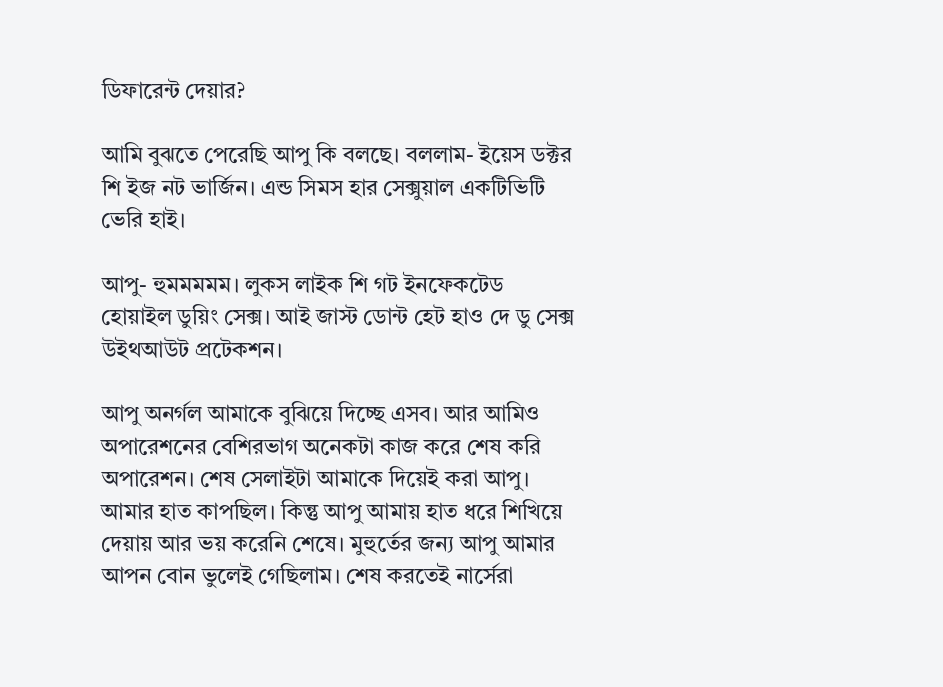ডিফারেন্ট দেয়ার?

আমি বুঝতে পেরেছি আপু কি বলছে। বললাম- ইয়েস ডক্টর শি ইজ নট ভার্জিন। এন্ড সিমস হার সেক্সুয়াল একটিভিটি ভেরি হাই।

আপু- হুমমমমম। লুকস লাইক শি গট ইনফেকটেড হোয়াইল ডুয়িং সেক্স। আই জাস্ট ডোন্ট হেট হাও দে ডু সেক্স উইথআউট প্রটেকশন।

আপু অনর্গল আমাকে বুঝিয়ে দিচ্ছে এসব। আর আমিও অপারেশনের বেশিরভাগ অনেকটা কাজ করে শেষ করি অপারেশন। শেষ সেলাইটা আমাকে দিয়েই করা আপু। আমার হাত কাপছিল। কিন্তু আপু আমায় হাত ধরে শিখিয়ে দেয়ায় আর ভয় করেনি শেষে। মুহুর্তের জন্য আপু আমার আপন বোন ভুলেই গেছিলাম। শেষ করতেই নার্সেরা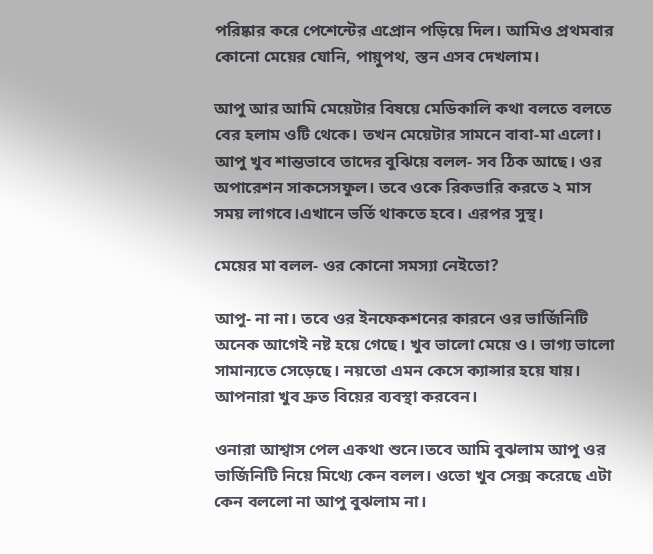পরিষ্কার করে পেশেন্টের এপ্রোন পড়িয়ে দিল। আমিও প্রথমবার কোনো মেয়ের যোনি, পায়ুপথ, স্তন এসব দেখলাম।

আপু আর আমি মেয়েটার বিষয়ে মেডিকালি কথা বলতে বলতে বের হলাম ওটি থেকে। তখন মেয়েটার সামনে বাবা-মা এলো। আপু খুব শান্তভাবে তাদের বুঝিয়ে বলল- সব ঠিক আছে। ওর অপারেশন সাকসেসফুল। তবে ওকে রিকভারি করতে ২ মাস সময় লাগবে।এখানে ভর্তি থাকতে হবে। এরপর সুস্থ।

মেয়ের মা বলল- ওর কোনো সমস্যা নেইতো?

আপু- না না। তবে ওর ইনফেকশনের কারনে ওর ভার্জিনিটি অনেক আগেই নষ্ট হয়ে গেছে। খুব ভালো মেয়ে ও। ভাগ্য ভালো সামান্যতে সেড়েছে। নয়তো এমন কেসে ক্যান্সার হয়ে যায়। আপনারা খুব দ্রুত বিয়ের ব্যবস্থা করবেন।

ওনারা আশ্বাস পেল একথা শুনে।তবে আমি বুঝলাম আপু ওর ভার্জিনিটি নিয়ে মিথ্যে কেন বলল। ওতো খুব সেক্স করেছে এটা কেন বললো না আপু বুঝলাম না।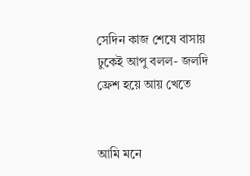সেদিন কাজ শেষে বাসায় ঢুকেই আপু বলল- জলদি ফ্রেশ হয়ে আয় খেতে


আমি মনে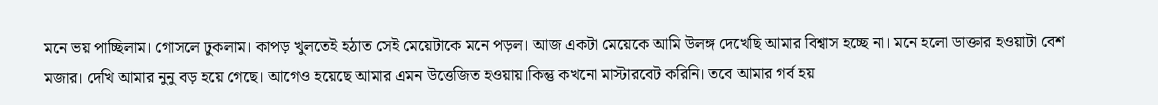মনে ভয় পাচ্ছিলাম। গোসলে ঢুকলাম। কাপড় খুলতেই হঠাত সেই মেয়েটাকে মনে পড়ল। আজ একটা মেয়েকে আমি উলঙ্গ দেখেছি আমার বিশ্বাস হচ্ছে না। মনে হলো ডাক্তার হওয়াটা বেশ মজার। দেখি আমার নুনু বড় হয়ে গেছে। আগেও হয়েছে আমার এমন উত্তেজিত হওয়ায়।কিন্তু কখনো মাস্টারবেট করিনি। তবে আমার গর্ব হয়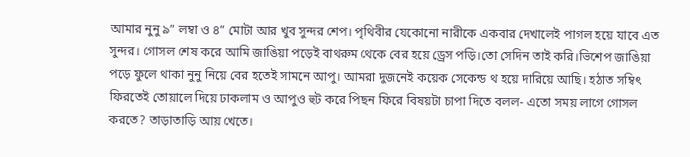আমার নুনু ৯” লম্বা ও ৪” মোটা আর খুব সুন্দর শেপ। পৃথিবীর যেকোনো নারীকে একবার দেখালেই পাগল হয়ে যাবে এত সুন্দর। গোসল শেষ করে আমি জাঙিয়া পড়েই বাথরুম থেকে বের হয়ে ড্রেস পড়ি।তো সেদিন তাই করি।ভিশেপ জাঙিয়া পড়ে ফুলে থাকা নুনু নিয়ে বের হতেই সামনে আপু। আমরা দুজনেই কয়েক সেকেন্ড থ হয়ে দারিয়ে আছি। হঠাত সম্বিৎ ফিরতেই তোয়ালে দিয়ে ঢাকলাম ও আপুও হুট করে পিছন ফিরে বিষয়টা চাপা দিতে বলল- এতো সময় লাগে গোসল করতে? তাড়াতাড়ি আয় খেতে।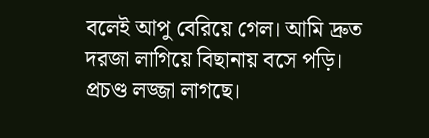বলেই আপু বেরিয়ে গেল। আমি দ্রুত দরজা লাগিয়ে বিছানায় বসে পড়ি। প্রচণ্ড লজ্জা লাগছে।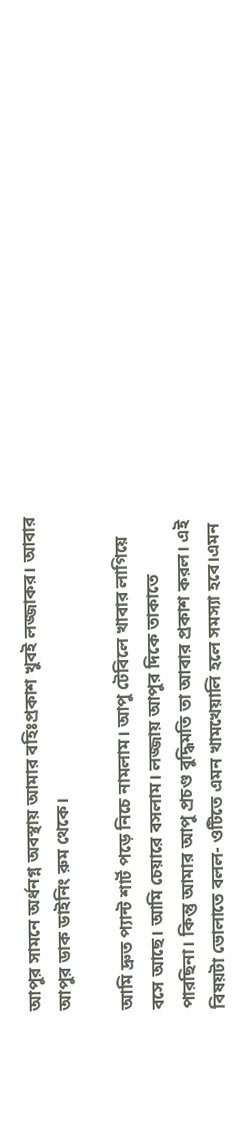আপুর সামনে অর্ধনগ্ন অবস্থায় আমার বহিঃপ্রকাশ খুবই লজ্জাকর। আবার আপুর ডাক ডাইনিং রুম থেকে।

আমি দ্রুত প্যান্ট শার্ট পড়ে নিচে নামলাম। আপু টেবিলে খাবার লাগিয়ে বসে আছে। আমি চেয়ারে বসলাম। লজ্জায় আপুর দিকে তাকাতে পারছিনা। কিন্তু আমার আপু প্রচণ্ড বুদ্ধিমতি তা আবার প্রকাশ করল। এই বিষয়টা ভোলাতে বলল- ওটিতে এমন খামখেয়ালি হলে সমস্যা হবে।এমন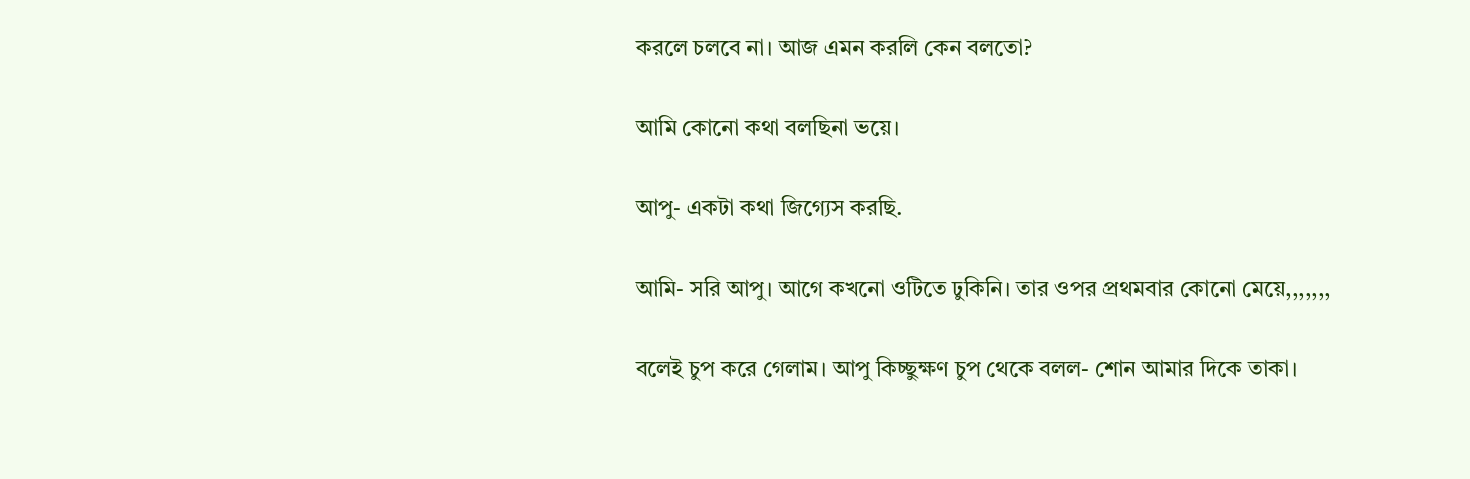করলে চলবে না। আজ এমন করলি কেন বলতো?

আমি কোনো কথা বলছিনা ভয়ে।

আপু- একটা কথা জিগ্যেস করছি.

আমি- সরি আপু। আগে কখনো ওটিতে ঢুকিনি। তার ওপর প্রথমবার কোনো মেয়ে,,,,,,,

বলেই চুপ করে গেলাম। আপু কিচ্ছুক্ষণ চুপ থেকে বলল- শোন আমার দিকে তাকা।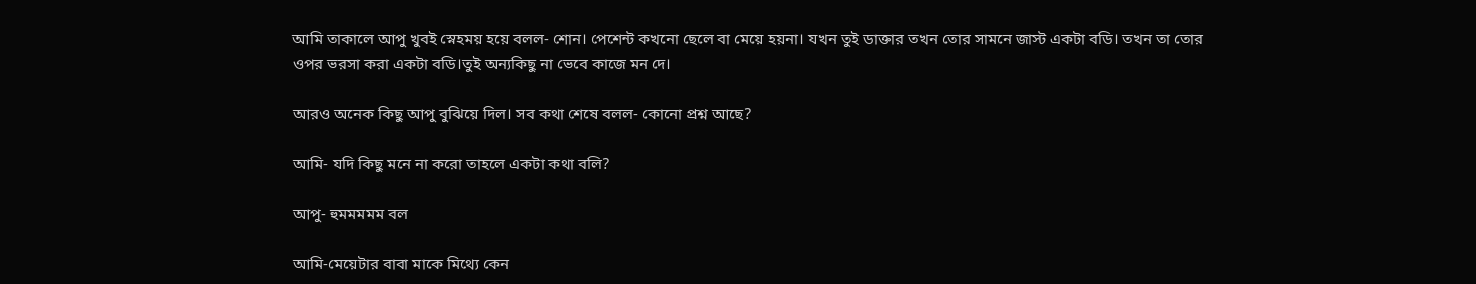আমি তাকালে আপু খুবই স্নেহময় হয়ে বলল- শোন। পেশেন্ট কখনো ছেলে বা মেয়ে হয়না। যখন তুই ডাক্তার তখন তোর সামনে জাস্ট একটা বডি। তখন তা তোর ওপর ভরসা করা একটা বডি।তুই অন্যকিছু না ভেবে কাজে মন দে।

আরও অনেক কিছু আপু বুঝিয়ে দিল। সব কথা শেষে বলল- কোনো প্রশ্ন আছে?

আমি- যদি কিছু মনে না করো তাহলে একটা কথা বলি?

আপু- হুমমমমম বল

আমি-মেয়েটার বাবা মাকে মিথ্যে কেন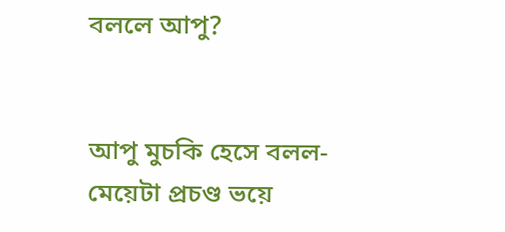বললে আপু?


আপু মুচকি হেসে বলল- মেয়েটা প্রচণ্ড ভয়ে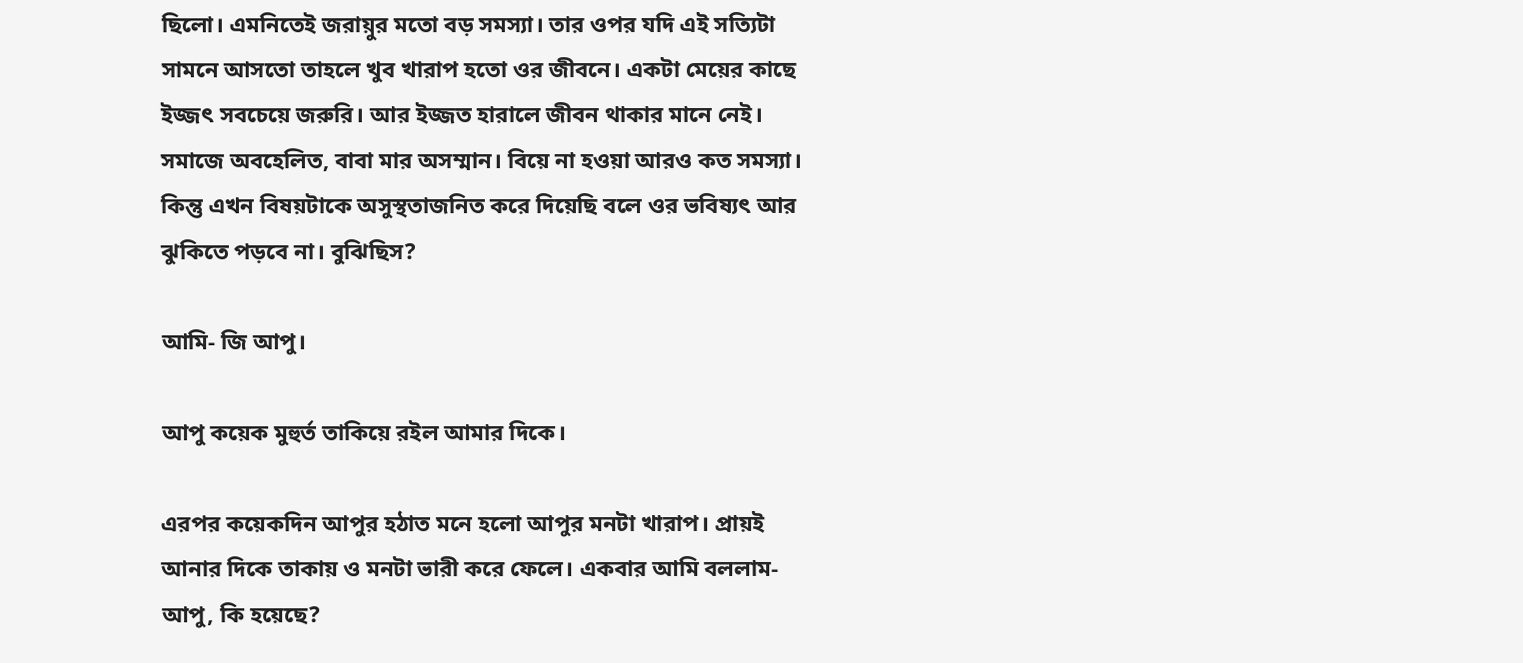ছিলো। এমনিতেই জরায়ুর মতো বড় সমস্যা। তার ওপর যদি এই সত্যিটা সামনে আসতো তাহলে খুব খারাপ হতো ওর জীবনে। একটা মেয়ের কাছে ইজ্জৎ সবচেয়ে জরুরি। আর ইজ্জত হারালে জীবন থাকার মানে নেই। সমাজে অবহেলিত, বাবা মার অসম্মান। বিয়ে না হওয়া আরও কত সমস্যা। কিন্তু এখন বিষয়টাকে অসুস্থতাজনিত করে দিয়েছি বলে ওর ভবিষ্যৎ আর ঝুকিতে পড়বে না। বুঝিছিস?

আমি- জি আপু।

আপু কয়েক মুহুর্ত তাকিয়ে রইল আমার দিকে।

এরপর কয়েকদিন আপুর হঠাত মনে হলো আপুর মনটা খারাপ। প্রায়ই আনার দিকে তাকায় ও মনটা ভারী করে ফেলে। একবার আমি বললাম- আপু, কি হয়েছে?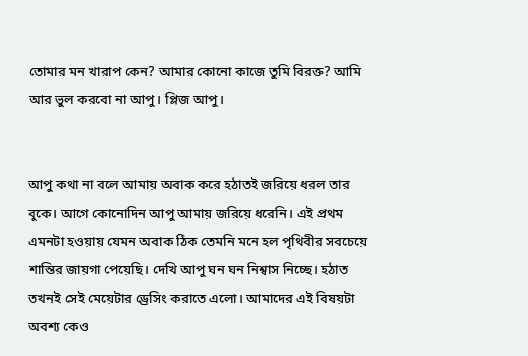তোমার মন খারাপ কেন? আমার কোনো কাজে তুমি বিরক্ত? আমি আর ভুল করবো না আপু। প্লিজ আপু।


আপু কথা না বলে আমায় অবাক করে হঠাতই জরিয়ে ধরল তার বুকে। আগে কোনোদিন আপু আমায় জরিয়ে ধরেনি। এই প্রথম এমনটা হওয়ায় যেমন অবাক ঠিক তেমনি মনে হল পৃথিবীর সবচেয়ে শান্তির জায়গা পেয়েছি। দেখি আপু ঘন ঘন নিশ্বাস নিচ্ছে। হঠাত তখনই সেই মেয়েটার ড্রেসিং করাতে এলো। আমাদের এই বিষয়টা অবশ্য কেও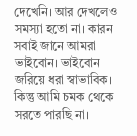দেখেনি। আর দেখলেও সমস্যা হতো না। কারন সবাই জানে আমরা ভাইবোন। ভাইবোন জরিয়ে ধরা স্বাভাবিক। কিন্তু আমি চমক থেকে সরতে পারছি না।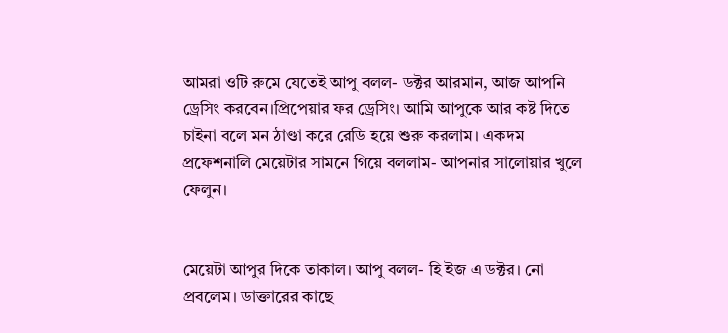আমরা ওটি রুমে যেতেই আপু বলল- ডক্টর আরমান, আজ আপনি ড্রেসিং করবেন।প্রিপেয়ার ফর ড্রেসিং। আমি আপুকে আর কষ্ট দিতে চাইনা বলে মন ঠাণ্ডা করে রেডি হয়ে শুরু করলাম। একদম প্রফেশনালি মেয়েটার সামনে গিয়ে বললাম- আপনার সালোয়ার খুলে ফেলুন।


মেয়েটা আপুর দিকে তাকাল। আপু বলল- হি ইজ এ ডক্টর। নো প্রবলেম। ডাক্তারের কাছে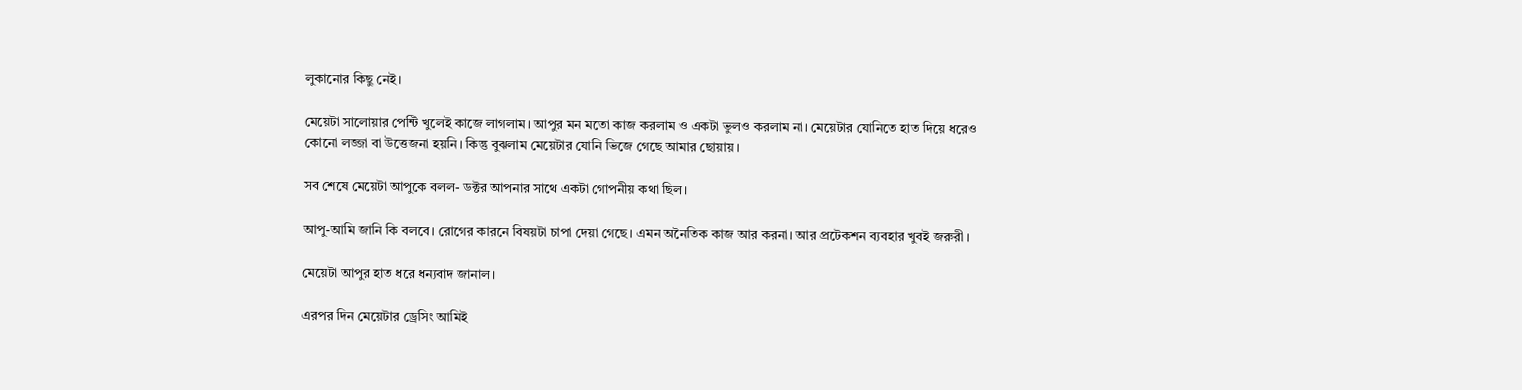লুকানোর কিছু নেই।

মেয়েটা সালোয়ার পেন্টি খুলেই কাজে লাগলাম। আপুর মন মতো কাজ করলাম ও একটা ভুলও করলাম না। মেয়েটার যোনিতে হাত দিয়ে ধরেও কোনো লজ্জা বা উত্তেজনা হয়নি। কিন্তু বুঝলাম মেয়েটার যোনি ভিজে গেছে আমার ছোয়ায়।

সব শেষে মেয়েটা আপুকে বলল- ডক্টর আপনার সাথে একটা গোপনীয় কথা ছিল।

আপু-আমি জানি কি বলবে। রোগের কারনে বিষয়টা চাপা দেয়া গেছে। এমন অনৈতিক কাজ আর করনা। আর প্রটেকশন ব্যবহার খুবই জরুরী।

মেয়েটা আপুর হাত ধরে ধন্যবাদ জানাল।

এরপর দিন মেয়েটার ড্রেসিং আমিই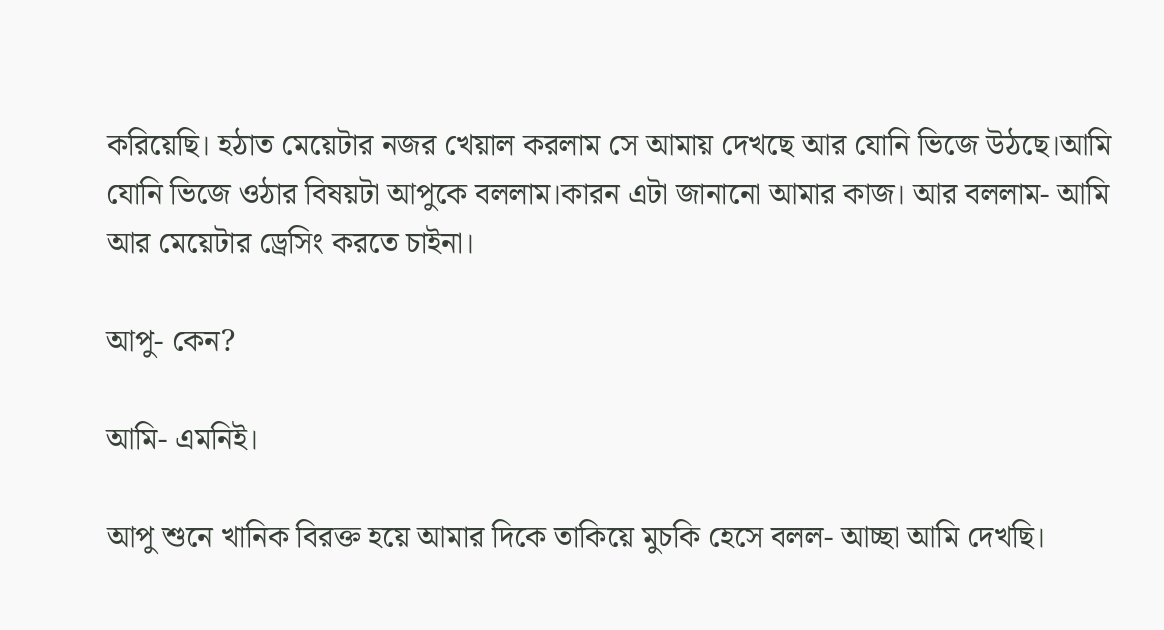করিয়েছি। হঠাত মেয়েটার নজর খেয়াল করলাম সে আমায় দেখছে আর যোনি ভিজে উঠছে।আমি যোনি ভিজে ওঠার বিষয়টা আপুকে বললাম।কারন এটা জানানো আমার কাজ। আর বললাম- আমি আর মেয়েটার ড্রেসিং করতে চাইনা।

আপু- কেন?

আমি- এমনিই।

আপু শুনে খানিক বিরক্ত হয়ে আমার দিকে তাকিয়ে মুচকি হেসে বলল- আচ্ছা আমি দেখছি।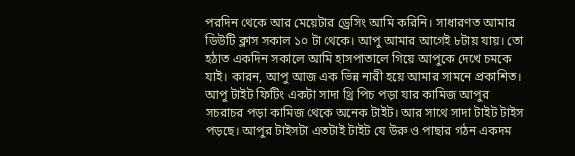পরদিন থেকে আর মেয়েটার ড্রেসিং আমি করিনি। সাধারণত আমার ডিউটি ক্লাস সকাল ১০ টা থেকে। আপু আমার আগেই ৮টায় যায়। তো হঠাত একদিন সকালে আমি হাসপাতালে গিয়ে আপুকে দেখে চমকে যাই। কারন, আপু আজ এক ভিন্ন নারী হয়ে আমার সামনে প্রকাশিত। আপু টাইট ফিটিং একটা সাদা থ্রি পিচ পড়া যার কামিজ আপুর সচরাচর পড়া কামিজ থেকে অনেক টাইট। আর সাথে সাদা টাইট টাইস পড়ছে। আপুর টাইসটা এতটাই টাইট যে উরু ও পাছার গঠন একদম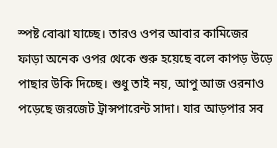স্পষ্ট বোঝা যাচ্ছে। তারও ওপর আবার কামিজের ফাড়া অনেক ওপর থেকে শুরু হয়েছে বলে কাপড় উড়ে পাছার উকি দিচ্ছে। শুধু তাই নয়, আপু আজ ওরনাও পড়েছে জরজেট ট্রান্সপারেন্ট সাদা। যার আড়পার সব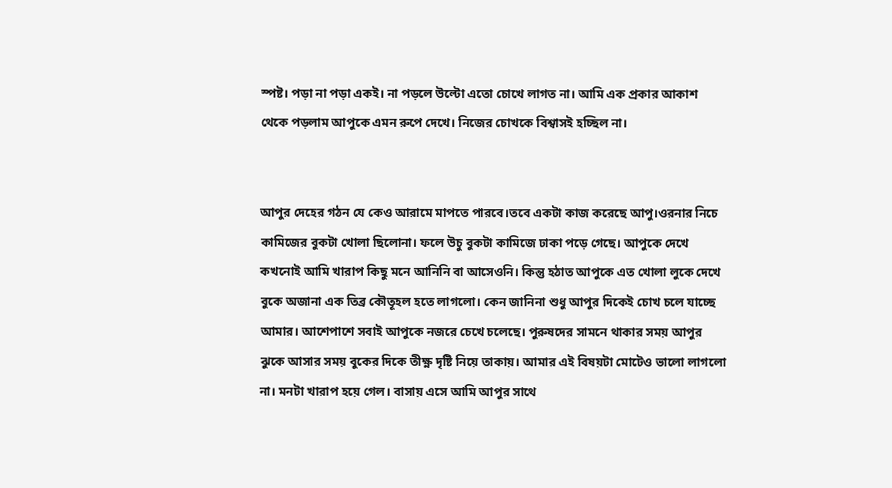স্পষ্ট। পড়া না পড়া একই। না পড়লে উল্টো এতো চোখে লাগত না। আমি এক প্রকার আকাশ থেকে পড়লাম আপুকে এমন রুপে দেখে। নিজের চোখকে বিশ্বাসই হচ্ছিল না।


আপুর দেহের গঠন যে কেও আরামে মাপতে পারবে।তবে একটা কাজ করেছে আপু।ওরনার নিচে কামিজের বুকটা খোলা ছিলোনা। ফলে উচু বুকটা কামিজে ঢাকা পড়ে গেছে। আপুকে দেখে কখনোই আমি খারাপ কিছু মনে আনিনি বা আসেওনি। কিন্তু হঠাত আপুকে এত খোলা লুকে দেখে বুকে অজানা এক তিব্র কৌতূহল হতে লাগলো। কেন জানিনা শুধু আপুর দিকেই চোখ চলে যাচ্ছে আমার। আশেপাশে সবাই আপুকে নজরে চেখে চলেছে। পুরুষদের সামনে থাকার সময় আপুর ঝুকে আসার সময় বুকের দিকে তীক্ষ্ণ দৃষ্টি নিয়ে তাকায়। আমার এই বিষয়টা মোটেও ভালো লাগলো না। মনটা খারাপ হয়ে গেল। বাসায় এসে আমি আপুর সাথে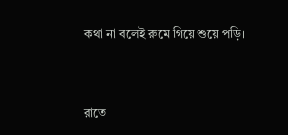কথা না বলেই রুমে গিয়ে শুয়ে পড়ি।


রাতে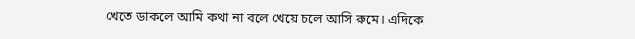খেতে ডাকলে আমি কথা না বলে খেয়ে চলে আসি রুমে। এদিকে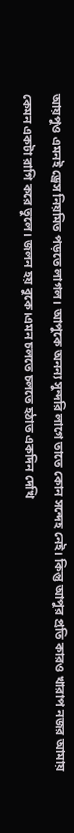আয়পুও এমনই ড্রেস নিয়মিত পড়তে লাগল। আপুকে অনন্য সুন্দরি লাগে তাতে কোন সন্দেহ নেই। কিন্তু আপুর প্রতি কারও খারাপ নজর আমায় কেমন একটা রাগি করে তুলে। জলন হয় বুকে।এমন চলতে চলতে হঠাত একদিন দেখি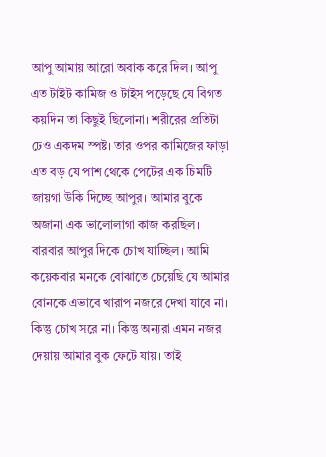আপু আমায় আরো অবাক করে দিল। আপু এত টাইট কামিজ ও টাইস পড়েছে যে বিগত কয়দিন তা কিছুই ছিলোনা। শরীরের প্রতিটা ঢেও একদম স্পষ্ট। তার ওপর কামিজের ফাড়া এত বড় যে পাশ থেকে পেটের এক চিমটি জায়গা উকি দিচ্ছে আপুর। আমার বুকে অজানা এক ভালোলাগা কাজ করছিল। বারবার আপুর দিকে চোখ যাচ্ছিল। আমি কয়েকবার মনকে বোঝাতে চেয়েছি যে আমার বোনকে এভাবে খারাপ নজরে দেখা যাবে না। কিন্তু চোখ সরে না। কিন্তু অন্যরা এমন নজর দেয়ায় আমার বুক ফেটে যায়। তাই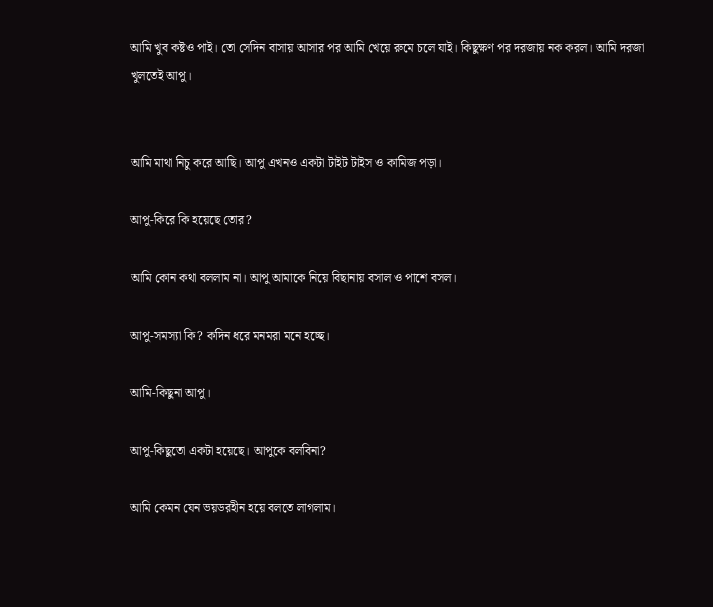আমি খুব কষ্টও পাই। তো সেদিন বাসায় আসার পর আমি খেয়ে রুমে চলে যাই। কিছুক্ষণ পর দরজায় নক করল। আমি দরজা খুলতেই আপু।


আমি মাথা নিচু করে আছি। আপু এখনও একটা টাইট টাইস ও কামিজ পড়া।

আপু-কিরে কি হয়েছে তোর?

আমি কোন কথা বললাম না। আপু আমাকে নিয়ে বিছানায় বসাল ও পাশে বসল।

আপু-সমস্যা কি? কদিন ধরে মনমরা মনে হচ্ছে।

আমি-কিছুনা আপু।

আপু-কিছুতো একটা হয়েছে। আপুকে বলবিনা?

আমি কেমন যেন ভয়ডরহীন হয়ে বলতে লাগলাম।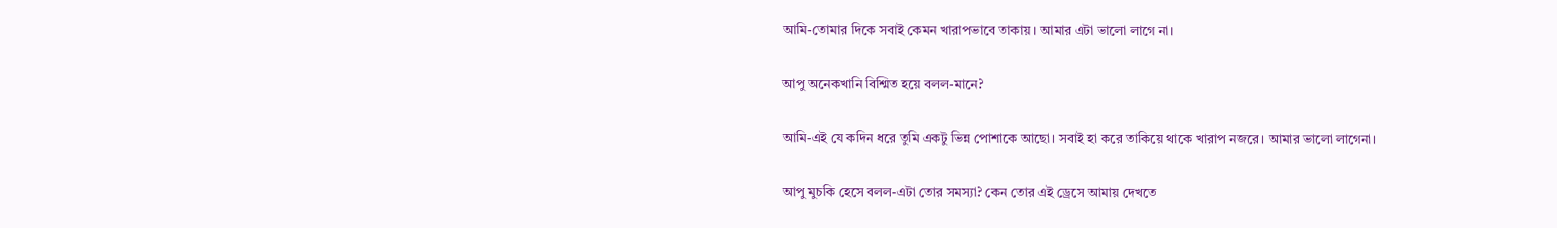আমি-তোমার দিকে সবাই কেমন খারাপভাবে তাকায়। আমার এটা ভালো লাগে না।

আপু অনেকখানি বিশ্মিত হয়ে বলল-মানে?

আমি-এই যে কদিন ধরে তুমি একটু ভিন্ন পোশাকে আছো। সবাই হা করে তাকিয়ে থাকে খারাপ নজরে। আমার ভালো লাগেনা।

আপু মুচকি হেসে বলল-এটা তোর সমস্যা? কেন তোর এই ড্রেসে আমায় দেখতে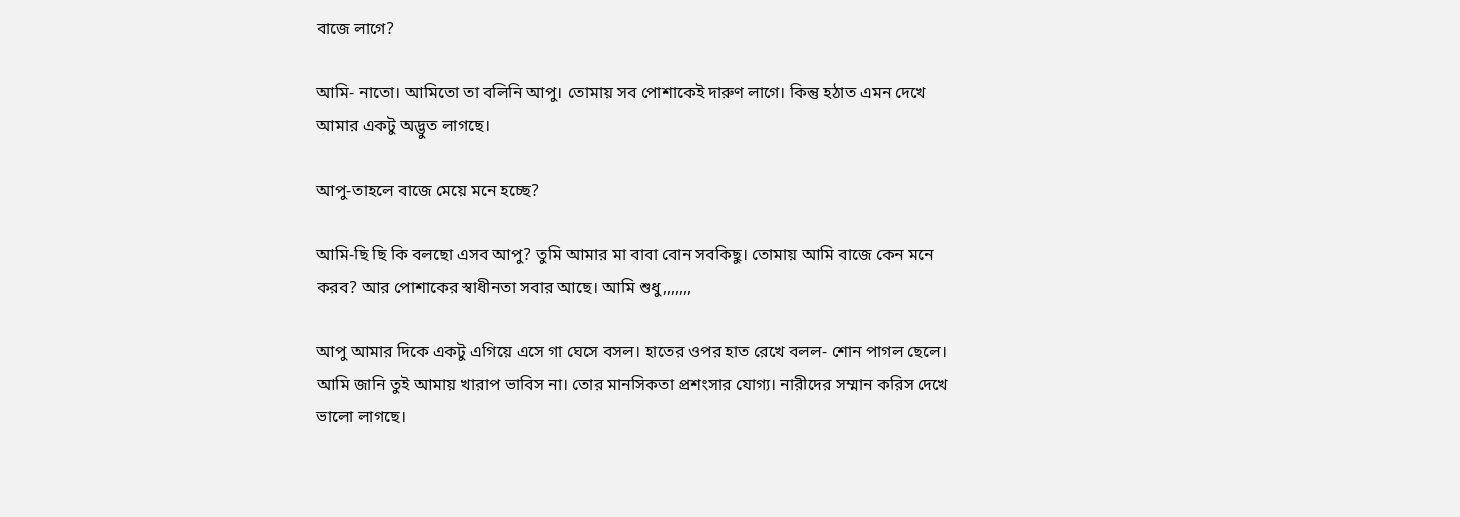বাজে লাগে?

আমি- নাতো। আমিতো তা বলিনি আপু। তোমায় সব পোশাকেই দারুণ লাগে। কিন্তু হঠাত এমন দেখে আমার একটু অদ্ভুত লাগছে।

আপু-তাহলে বাজে মেয়ে মনে হচ্ছে?

আমি-ছি ছি কি বলছো এসব আপু? তুমি আমার মা বাবা বোন সবকিছু। তোমায় আমি বাজে কেন মনে করব? আর পোশাকের স্বাধীনতা সবার আছে। আমি শুধু,,,,,,,

আপু আমার দিকে একটু এগিয়ে এসে গা ঘেসে বসল। হাতের ওপর হাত রেখে বলল- শোন পাগল ছেলে। আমি জানি তুই আমায় খারাপ ভাবিস না। তোর মানসিকতা প্রশংসার যোগ্য। নারীদের সম্মান করিস দেখে ভালো লাগছে।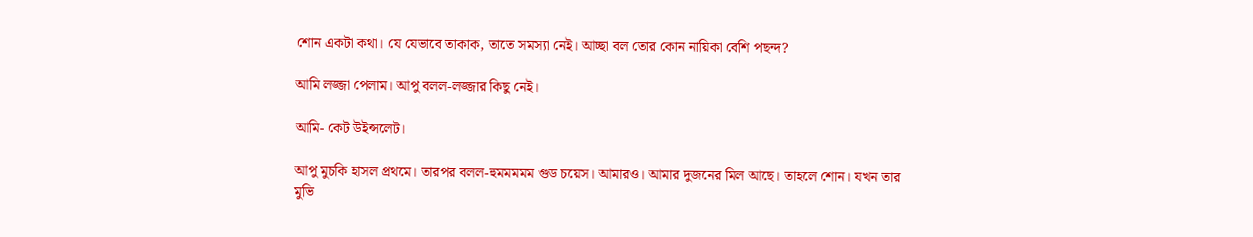শোন একটা কথা। যে যেভাবে তাকাক, তাতে সমস্যা নেই। আচ্ছা বল তোর কোন নায়িকা বেশি পছন্দ?

আমি লজ্জা পেলাম। আপু বলল-লজ্জার কিছু নেই।

আমি- কেট উইন্সলেট।

আপু মুচকি হাসল প্রথমে। তারপর বলল-হুমমমমম গুড চয়েস। আমারও। আমার দুজনের মিল আছে। তাহলে শোন। যখন তার মুভি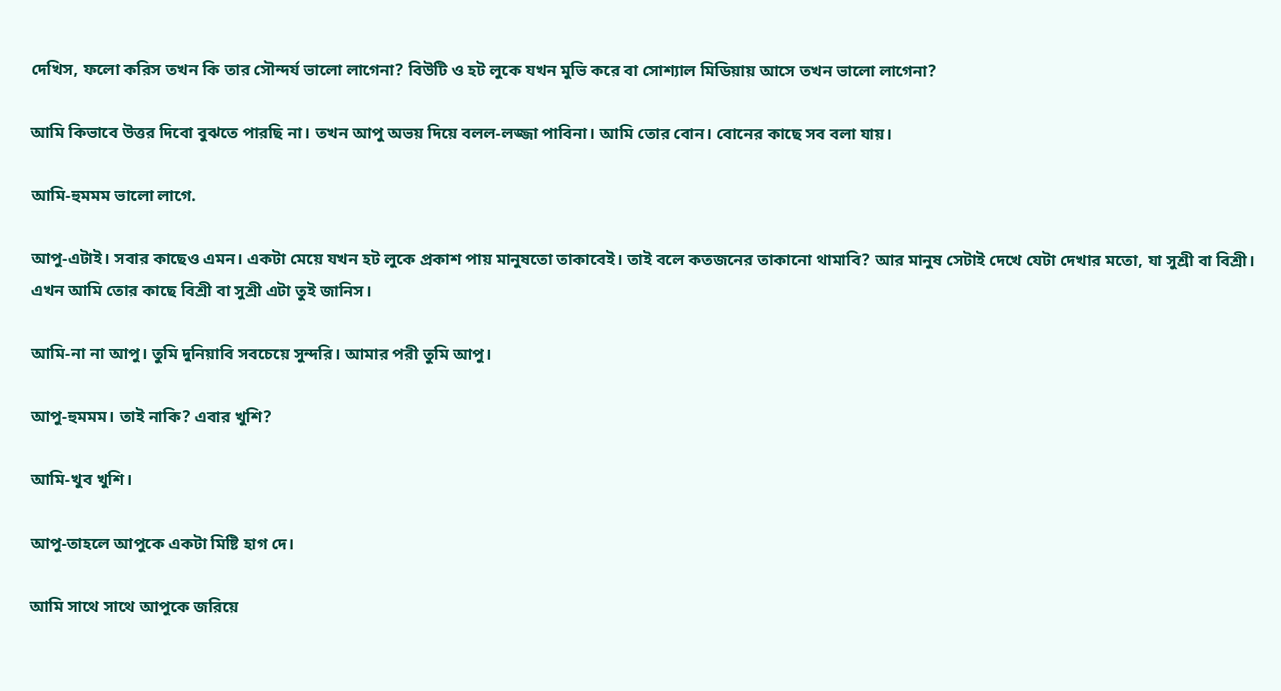দেখিস, ফলো করিস তখন কি তার সৌন্দর্য ভালো লাগেনা? বিউটি ও হট লুকে যখন মুভি করে বা সোশ্যাল মিডিয়ায় আসে তখন ভালো লাগেনা?

আমি কিভাবে উত্তর দিবো বুঝতে পারছি না। তখন আপু অভয় দিয়ে বলল-লজ্জা পাবিনা। আমি তোর বোন। বোনের কাছে সব বলা যায়।

আমি-হুমমম ভালো লাগে.

আপু-এটাই। সবার কাছেও এমন। একটা মেয়ে যখন হট লুকে প্রকাশ পায় মানুষতো তাকাবেই। তাই বলে কতজনের তাকানো থামাবি? আর মানুষ সেটাই দেখে যেটা দেখার মতো, যা সুশ্রী বা বিশ্রী। এখন আমি তোর কাছে বিশ্রী বা সুশ্রী এটা তুই জানিস।

আমি-না না আপু। তুমি দুনিয়াবি সবচেয়ে সুন্দরি। আমার পরী তুমি আপু।

আপু-হুমমম। তাই নাকি? এবার খুশি?

আমি-খুব খুশি।

আপু-তাহলে আপুকে একটা মিষ্টি হাগ দে।

আমি সাথে সাথে আপুকে জরিয়ে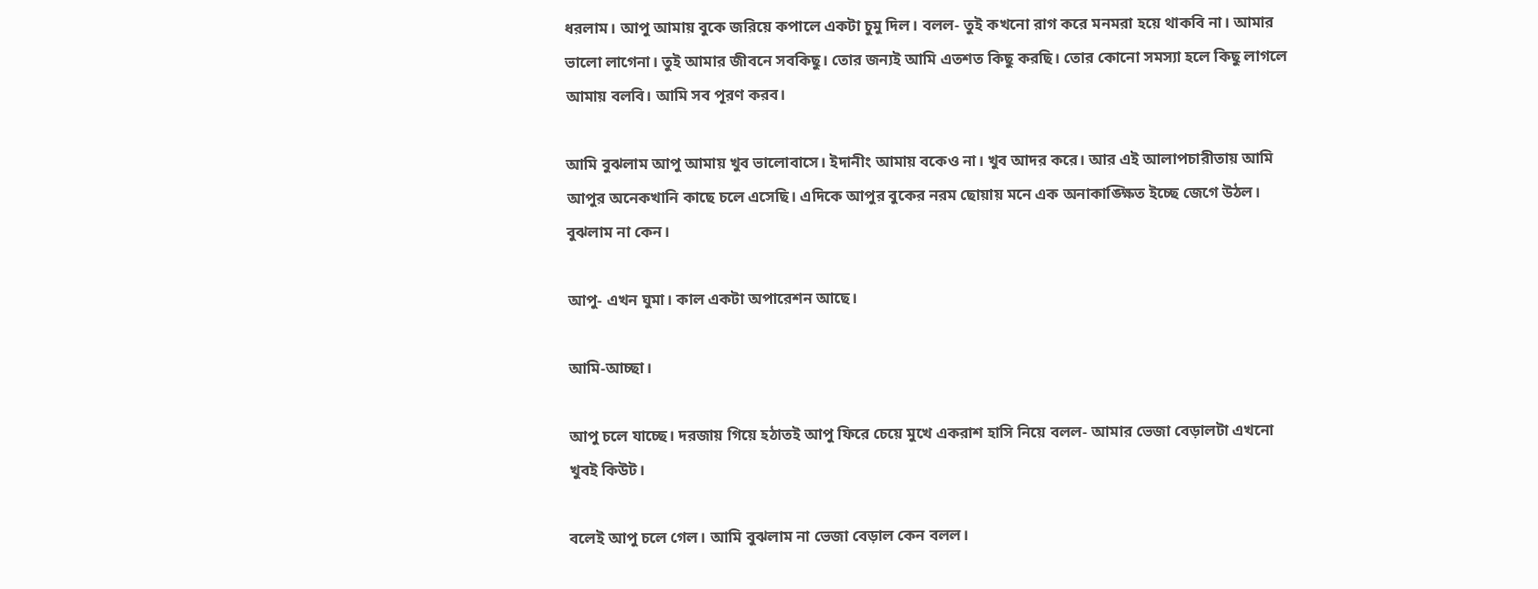ধরলাম। আপু আমায় বুকে জরিয়ে কপালে একটা চুমু দিল। বলল- তুই কখনো রাগ করে মনমরা হয়ে থাকবি না। আমার ভালো লাগেনা। তুই আমার জীবনে সবকিছু। তোর জন্যই আমি এতশত কিছু করছি। তোর কোনো সমস্যা হলে কিছু লাগলে আমায় বলবি। আমি সব পূরণ করব।

আমি বুঝলাম আপু আমায় খুব ভালোবাসে। ইদানীং আমায় বকেও না। খুব আদর করে। আর এই আলাপচারীতায় আমি আপুর অনেকখানি কাছে চলে এসেছি। এদিকে আপুর বুকের নরম ছোয়ায় মনে এক অনাকাঙ্ক্ষিত ইচ্ছে জেগে উঠল। বুঝলাম না কেন।

আপু- এখন ঘুমা। কাল একটা অপারেশন আছে।

আমি-আচ্ছা।

আপু চলে যাচ্ছে। দরজায় গিয়ে হঠাতই আপু ফিরে চেয়ে মুখে একরাশ হাসি নিয়ে বলল- আমার ভেজা বেড়ালটা এখনো খুবই কিউট।

বলেই আপু চলে গেল। আমি বুঝলাম না ভেজা বেড়াল কেন বলল।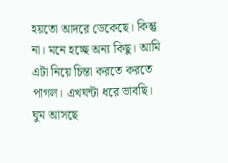হয়তো আদরে ডেকেছে। কিন্তু না। মনে হচ্ছে অন্য কিছু। আমি এটা নিয়ে চিন্তা করতে করতে পাগল। এখঘন্টা ধরে ভাবছি। ঘুম আসছে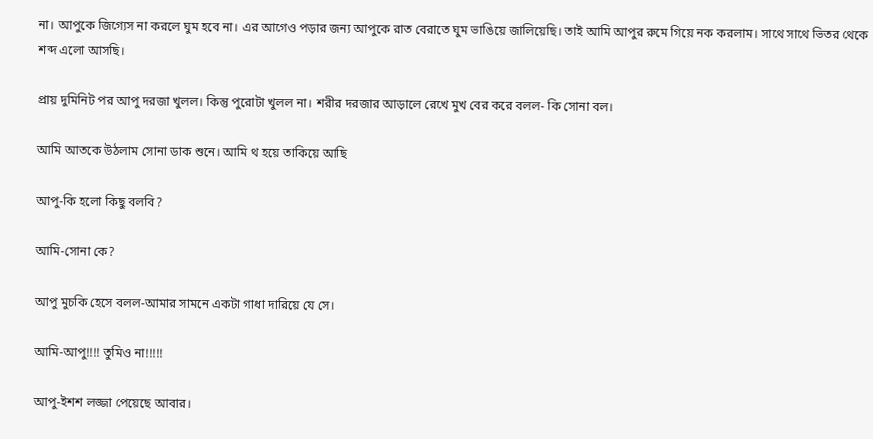না। আপুকে জিগ্যেস না করলে ঘুম হবে না। এর আগেও পড়ার জন্য আপুকে রাত বেরাতে ঘুম ভাঙিয়ে জালিয়েছি। তাই আমি আপুর রুমে গিয়ে নক করলাম। সাথে সাথে ভিতর থেকে শব্দ এলো আসছি।

প্রায় দুমিনিট পর আপু দরজা খুলল। কিন্তু পুরোটা খুলল না। শরীর দরজার আড়ালে রেখে মুখ বের করে বলল- কি সোনা বল।

আমি আতকে উঠলাম সোনা ডাক শুনে। আমি থ হয়ে তাকিয়ে আছি

আপু-কি হলো কিছু বলবি?

আমি-সোনা কে?

আপু মুচকি হেসে বলল-আমার সামনে একটা গাধা দারিয়ে যে সে।

আমি-আপু!!!! তুমিও না!!!!!

আপু-ইশশ লজ্জা পেয়েছে আবার।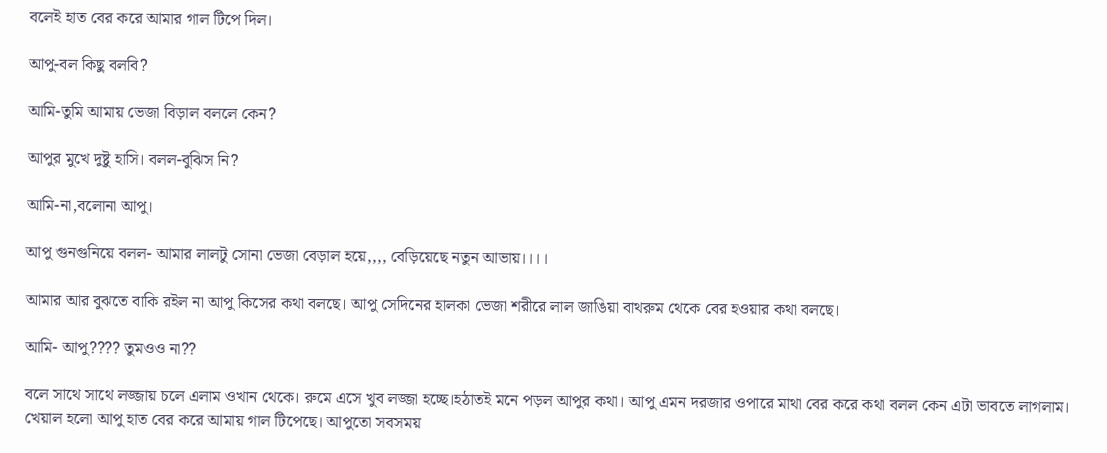বলেই হাত বের করে আমার গাল টিপে দিল।

আপু-বল কিছু বলবি?

আমি-তুমি আমায় ভেজা বিড়াল বললে কেন?

আপুর মুখে দুষ্টু হাসি। বলল-বুঝিস নি?

আমি-না,বলোনা আপু।

আপু গুনগুনিয়ে বলল- আমার লালটু সোনা ভেজা বেড়াল হয়ে,,,, বেড়িয়েছে নতুন আভায়।।।।

আমার আর বুঝতে বাকি রইল না আপু কিসের কথা বলছে। আপু সেদিনের হালকা ভেজা শরীরে লাল জাঙিয়া বাথরুম থেকে বের হওয়ার কথা বলছে।

আমি- আপু???? তুমওও না??

বলে সাথে সাথে লজ্জায় চলে এলাম ওখান থেকে। রুমে এসে খুব লজ্জা হচ্ছে।হঠাতই মনে পড়ল আপুর কথা। আপু এমন দরজার ওপারে মাথা বের করে কথা বলল কেন এটা ভাবতে লাগলাম। খেয়াল হলো আপু হাত বের করে আমায় গাল টিপেছে। আপুতো সবসময়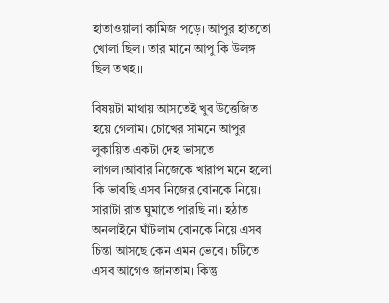হাতাওয়ালা কামিজ পড়ে। আপুর হাততো খোলা ছিল। তার মানে আপু কি উলঙ্গ ছিল তখহ।।

বিষয়টা মাথায় আসতেই খুব উত্তেজিত হয়ে গেলাম। চোখের সামনে আপুর লুকায়িত একটা দেহ ভাসতে লাগল।আবার নিজেকে খারাপ মনে হলো কি ভাবছি এসব নিজের বোনকে নিয়ে। সারাটা রাত ঘুমাতে পারছি না। হঠাত অনলাইনে ঘাঁটলাম বোনকে নিয়ে এসব চিন্তা আসছে কেন এমন ভেবে। চটিতে এসব আগেও জানতাম। কিন্তু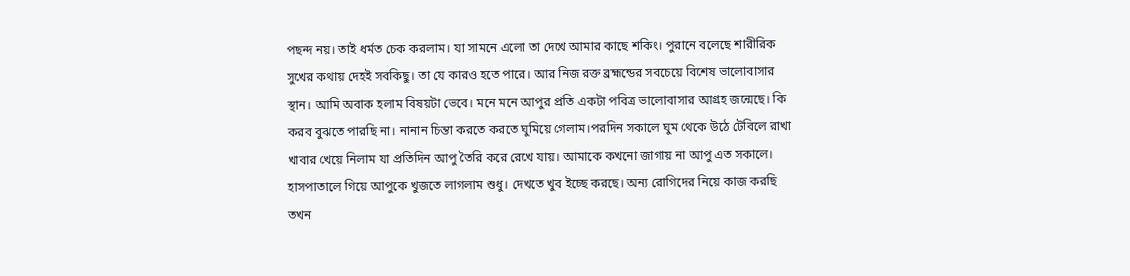পছন্দ নয়। তাই ধর্মত চেক করলাম। যা সামনে এলো তা দেখে আমার কাছে শকিং। পুরানে বলেছে শারীরিক সুখের কথায় দেহই সবকিছু। তা যে কারও হতে পারে। আর নিজ রক্ত ব্রহ্মন্ডের সবচেয়ে বিশেষ ভালোবাসার স্থান। আমি অবাক হলাম বিষয়টা ভেবে। মনে মনে আপুর প্রতি একটা পবিত্র ভালোবাসার আগ্রহ জন্মেছে। কি করব বুঝতে পারছি না। নানান চিন্তা করতে করতে ঘুমিয়ে গেলাম।পরদিন সকালে ঘুম থেকে উঠে টেবিলে রাখা খাবার খেয়ে নিলাম যা প্রতিদিন আপু তৈরি করে রেখে যায়। আমাকে কখনো জাগায় না আপু এত সকালে। হাসপাতালে গিয়ে আপুকে খুজতে লাগলাম শুধু। দেখতে খুব ইচ্ছে করছে। অন্য রোগিদের নিয়ে কাজ করছি তখন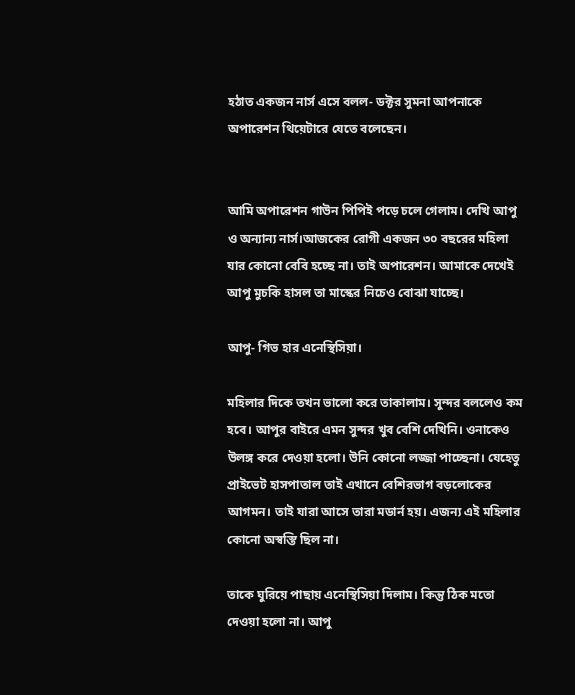হঠাত একজন নার্স এসে বলল- ডক্টর সুমনা আপনাকে অপারেশন থিয়েটারে যেতে বলেছেন।


আমি অপারেশন গাউন পিপিই পড়ে চলে গেলাম। দেখি আপু ও অন্যান্য নার্স।আজকের রোগী একজন ৩০ বছরের মহিলা যার কোনো বেবি হচ্ছে না। তাই অপারেশন। আমাকে দেখেই আপু মুচকি হাসল তা মাস্কের নিচেও বোঝা যাচ্ছে।

আপু- গিভ হার এনেস্থিসিয়া।

মহিলার দিকে তখন ভালো করে তাকালাম। সুন্দর বললেও কম হবে। আপুর বাইরে এমন সুন্দর খুব বেশি দেখিনি। ওনাকেও উলঙ্গ করে দেওয়া হলো। উনি কোনো লজ্জা পাচ্ছেনা। যেহেতু প্রাইভেট হাসপাতাল তাই এখানে বেশিরভাগ বড়লোকের আগমন। তাই যারা আসে তারা মডার্ন হয়। এজন্য এই মহিলার কোনো অস্বস্তি ছিল না।

তাকে ঘুরিয়ে পাছায় এনেস্থিসিয়া দিলাম। কিন্তু ঠিক মতো দেওয়া হলো না। আপু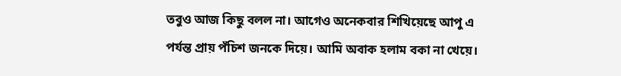তবুও আজ কিছু বলল না। আগেও অনেকবার শিখিয়েছে আপু এ পর্যন্ত প্রায় পঁচিশ জনকে দিয়ে। আমি অবাক হলাম বকা না খেয়ে।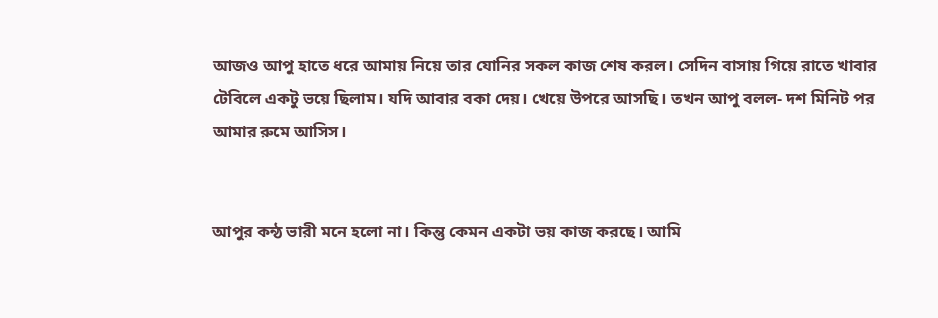আজও আপু হাতে ধরে আমায় নিয়ে তার যোনির সকল কাজ শেষ করল। সেদিন বাসায় গিয়ে রাতে খাবার টেবিলে একটু ভয়ে ছিলাম। যদি আবার বকা দেয়। খেয়ে উপরে আসছি। তখন আপু বলল- দশ মিনিট পর আমার রুমে আসিস।


আপুর কন্ঠ ভারী মনে হলো না। কিন্তু কেমন একটা ভয় কাজ করছে। আমি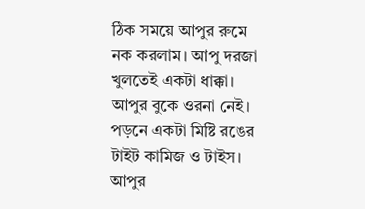ঠিক সময়ে আপুর রুমে নক করলাম। আপু দরজা খুলতেই একটা ধাক্কা। আপুর বুকে ওরনা নেই। পড়নে একটা মিষ্টি রঙের টাইট কামিজ ও টাইস। আপুর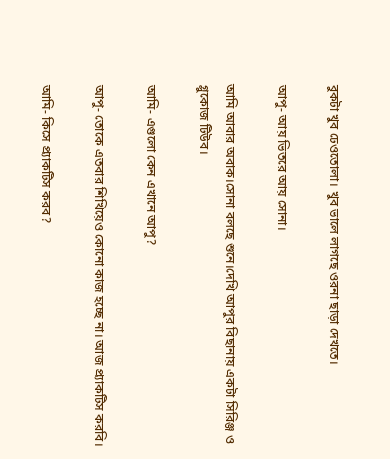বুকটা খুব ঢেওতোলা। খুব ভালে লাগছে ওরনা ছাড়া দেখতে।

আপু- আয় ভিতরে আয় সোনা।

আমি আবার অবাক।সোনা বলছে শুনে।দেখি আপুর বিছানায় একটা সিরিঞ্জ ও গ্লুকোজ টিউব।

আমি- এগুলো কেন এখানে আপু?

আপু- তোকে এতবার শিখিয়েও কোনো কাজ হচ্ছে না। আজ প্র্যাকটিস করবি।

আমি- কিসে প্র্যাকটিস করব?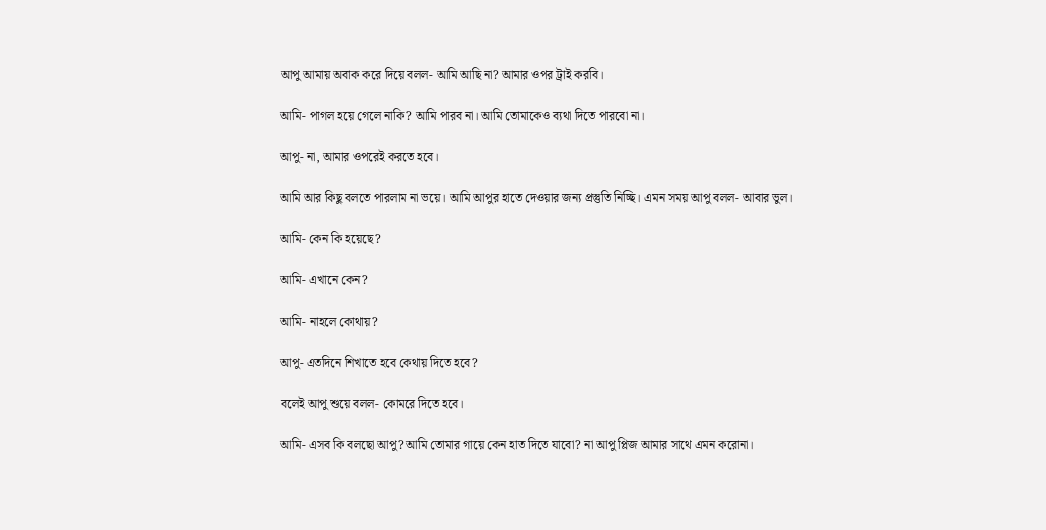আপু আমায় অবাক করে দিয়ে বলল- আমি আছি না? আমার ওপর ট্রাই করবি।

আমি- পাগল হয়ে গেলে নাকি? আমি পারব না। আমি তোমাকেও ব্যথা দিতে পারবো না।

আপু- না, আমার ওপরেই করতে হবে।

আমি আর কিছু বলতে পারলাম না ভয়ে। আমি আপুর হাতে দেওয়ার জন্য প্রস্তুতি নিচ্ছি। এমন সময় আপু বলল- আবার ভুল।

আমি- কেন কি হয়েছে?

আমি- এখানে কেন?

আমি- নাহলে কোথায়?

আপু- এতদিনে শিখাতে হবে কেথায় দিতে হবে?

বলেই আপু শুয়ে বলল- কোমরে দিতে হবে।

আমি- এসব কি বলছো আপু? আমি তোমার গায়ে কেন হাত দিতে যাবো? না আপু প্লিজ আমার সাথে এমন করোনা।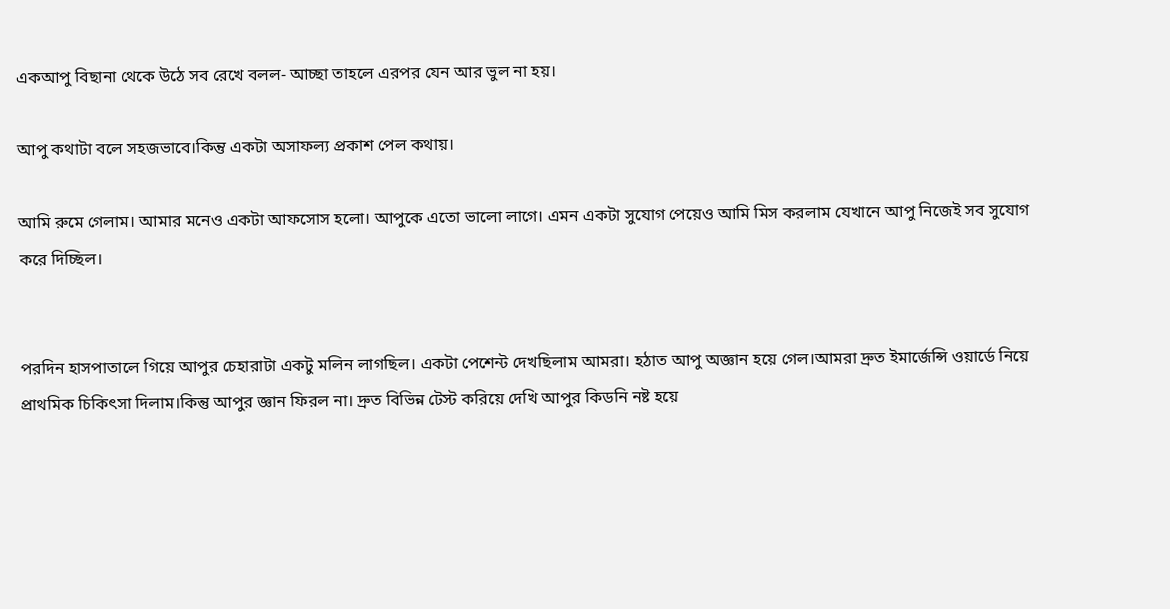একআপু বিছানা থেকে উঠে সব রেখে বলল- আচ্ছা তাহলে এরপর যেন আর ভুল না হয়।

আপু কথাটা বলে সহজভাবে।কিন্তু একটা অসাফল্য প্রকাশ পেল কথায়।

আমি রুমে গেলাম। আমার মনেও একটা আফসোস হলো। আপুকে এতো ভালো লাগে। এমন একটা সুযোগ পেয়েও আমি মিস করলাম যেখানে আপু নিজেই সব সুযোগ করে দিচ্ছিল।


পরদিন হাসপাতালে গিয়ে আপুর চেহারাটা একটু মলিন লাগছিল। একটা পেশেন্ট দেখছিলাম আমরা। হঠাত আপু অজ্ঞান হয়ে গেল।আমরা দ্রুত ইমার্জেন্সি ওয়ার্ডে নিয়ে প্রাথমিক চিকিৎসা দিলাম।কিন্তু আপুর জ্ঞান ফিরল না। দ্রুত বিভিন্ন টেস্ট করিয়ে দেখি আপুর কিডনি নষ্ট হয়ে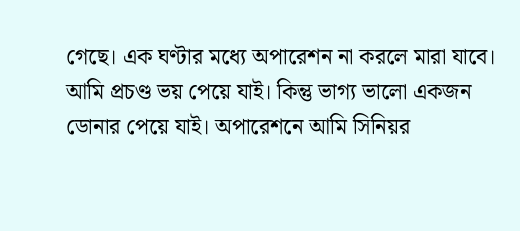গেছে। এক ঘণ্টার মধ্যে অপারেশন না করলে মারা যাবে। আমি প্রচণ্ড ভয় পেয়ে যাই। কিন্তু ভাগ্য ভালো একজন ডোনার পেয়ে যাই। অপারেশনে আমি সিনিয়র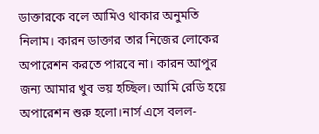ডাক্তারকে বলে আমিও থাকার অনুমতি নিলাম। কারন ডাক্তার তার নিজের লোকের অপারেশন করতে পারবে না। কারন আপুর জন্য আমার খুব ভয় হচ্ছিল। আমি রেডি হয়ে অপারেশন শুরু হলো।নার্স এসে বলল-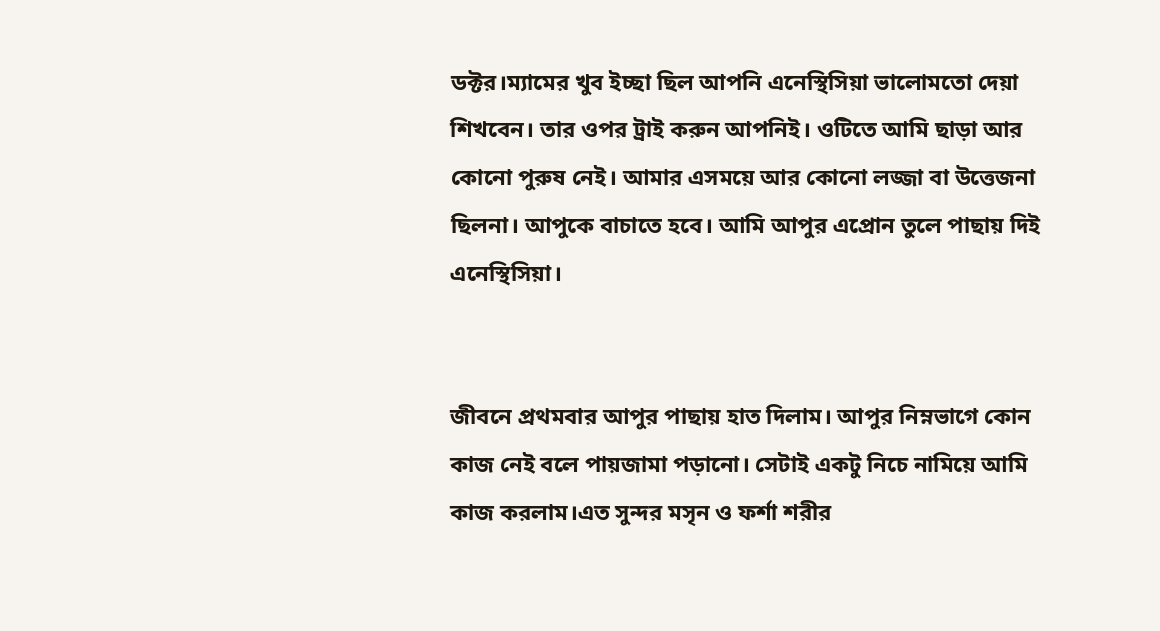ডক্টর।ম্যামের খুব ইচ্ছা ছিল আপনি এনেস্থিসিয়া ভালোমতো দেয়া শিখবেন। তার ওপর ট্রাই করুন আপনিই। ওটিতে আমি ছাড়া আর কোনো পুরুষ নেই। আমার এসময়ে আর কোনো লজ্জা বা উত্তেজনা ছিলনা। আপুকে বাচাতে হবে। আমি আপুর এপ্রোন তুলে পাছায় দিই এনেস্থিসিয়া।


জীবনে প্রথমবার আপুর পাছায় হাত দিলাম। আপুর নিম্নভাগে কোন কাজ নেই বলে পায়জামা পড়ানো। সেটাই একটু নিচে নামিয়ে আমি কাজ করলাম।এত সুন্দর মসৃন ও ফর্শা শরীর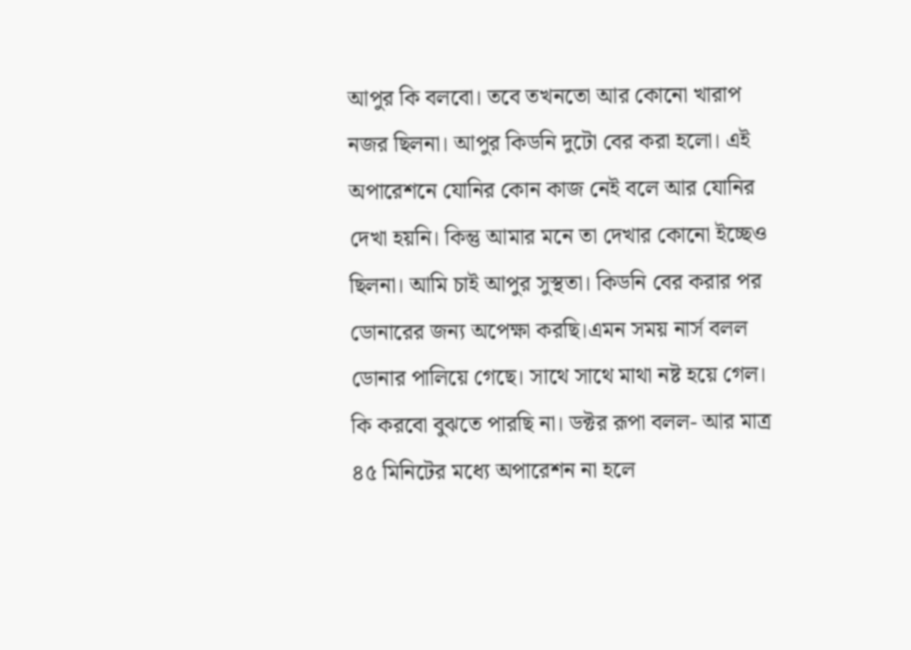আপুর কি বলবো। তবে তখনতো আর কোনো খারাপ নজর ছিলনা। আপুর কিডনি দুটো বের করা হলো। এই অপারেশনে যোনির কোন কাজ নেই বলে আর যোনির দেখা হয়নি। কিন্তু আমার মনে তা দেখার কোনো ইচ্ছেও ছিলনা। আমি চাই আপুর সুস্থতা। কিডনি বের করার পর ডোনারের জন্য অপেক্ষা করছি।এমন সময় নার্স বলল ডোনার পালিয়ে গেছে। সাথে সাথে মাথা নষ্ট হয়ে গেল। কি করবো বুঝতে পারছি না। ডক্টর রূপা বলল- আর মাত্র ৪৫ মিনিটের মধ্যে অপারেশন না হলে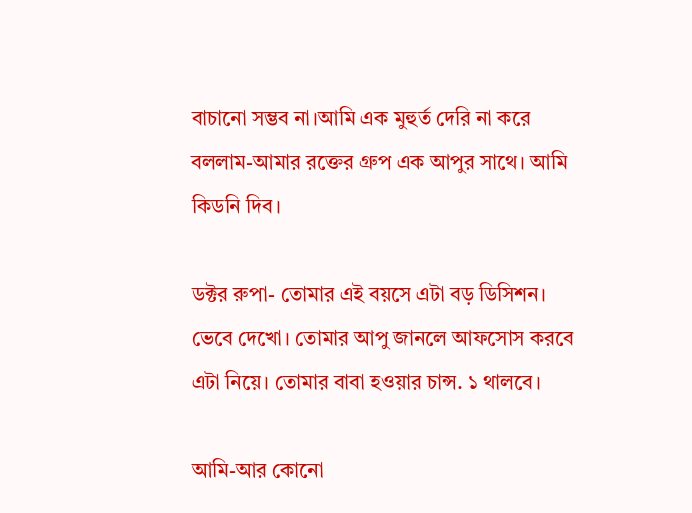বাচানো সম্ভব না।আমি এক মুহুর্ত দেরি না করে বললাম-আমার রক্তের গ্রুপ এক আপুর সাথে। আমি কিডনি দিব।

ডক্টর রুপা- তোমার এই বয়সে এটা বড় ডিসিশন। ভেবে দেখো। তোমার আপু জানলে আফসোস করবে এটা নিয়ে। তোমার বাবা হওয়ার চান্স. ১ থালবে।

আমি-আর কোনো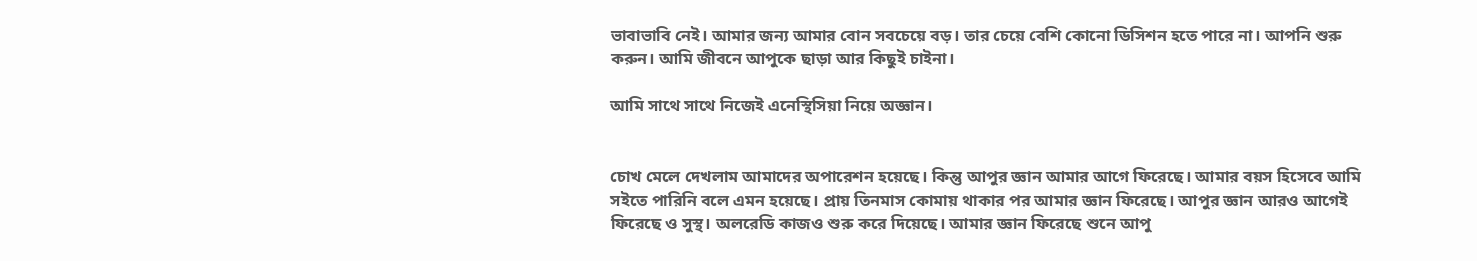ভাবাভাবি নেই। আমার জন্য আমার বোন সবচেয়ে বড়। তার চেয়ে বেশি কোনো ডিসিশন হতে পারে না। আপনি শুরু করুন। আমি জীবনে আপুকে ছাড়া আর কিছুই চাইনা।

আমি সাথে সাথে নিজেই এনেস্থিসিয়া নিয়ে অজ্ঞান।


চোখ মেলে দেখলাম আমাদের অপারেশন হয়েছে। কিন্তু আপুর জ্ঞান আমার আগে ফিরেছে। আমার বয়স হিসেবে আমি সইতে পারিনি বলে এমন হয়েছে। প্রায় তিনমাস কোমায় থাকার পর আমার জ্ঞান ফিরেছে। আপুর জ্ঞান আরও আগেই ফিরেছে ও সুস্থ। অলরেডি কাজও শুরু করে দিয়েছে। আমার জ্ঞান ফিরেছে শুনে আপু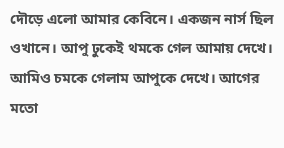দৌড়ে এলো আমার কেবিনে। একজন নার্স ছিল ওখানে। আপু ঢুকেই থমকে গেল আমায় দেখে। আমিও চমকে গেলাম আপুকে দেখে। আগের মতো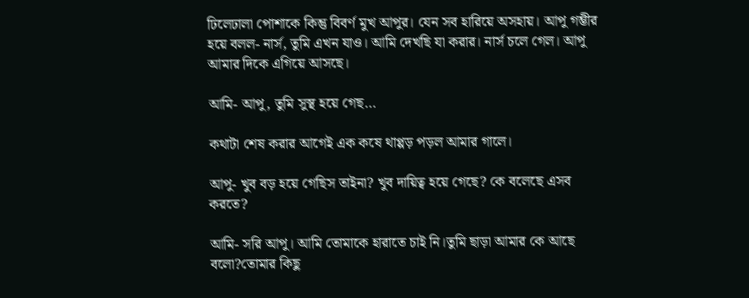ঢিলেঢালা পোশাকে কিন্তু বিবর্ণ মুখ আপুর। যেন সব হারিয়ে অসহায়। আপু গম্ভীর হয়ে বলল- নার্স, তুমি এখন যাও। আমি দেখছি যা করার। নার্স চলে গেল। আপু আমার দিকে এগিয়ে আসছে।

আমি- আপু, তুমি সুস্থ হয়ে গেছ…

কথাটা শেষ করার আগেই এক কষে থাপ্পড় পড়ল আমার গালে।

আপু- খুব বড় হয়ে গেছিস তাইনা? খুব দায়িত্ব হয়ে গেছে? কে বলেছে এসব করতে?

আমি- সরি আপু। আমি তোমাকে হারাতে চাই নি।তুমি ছাড়া আমার কে আছে বলো?তোমার কিছু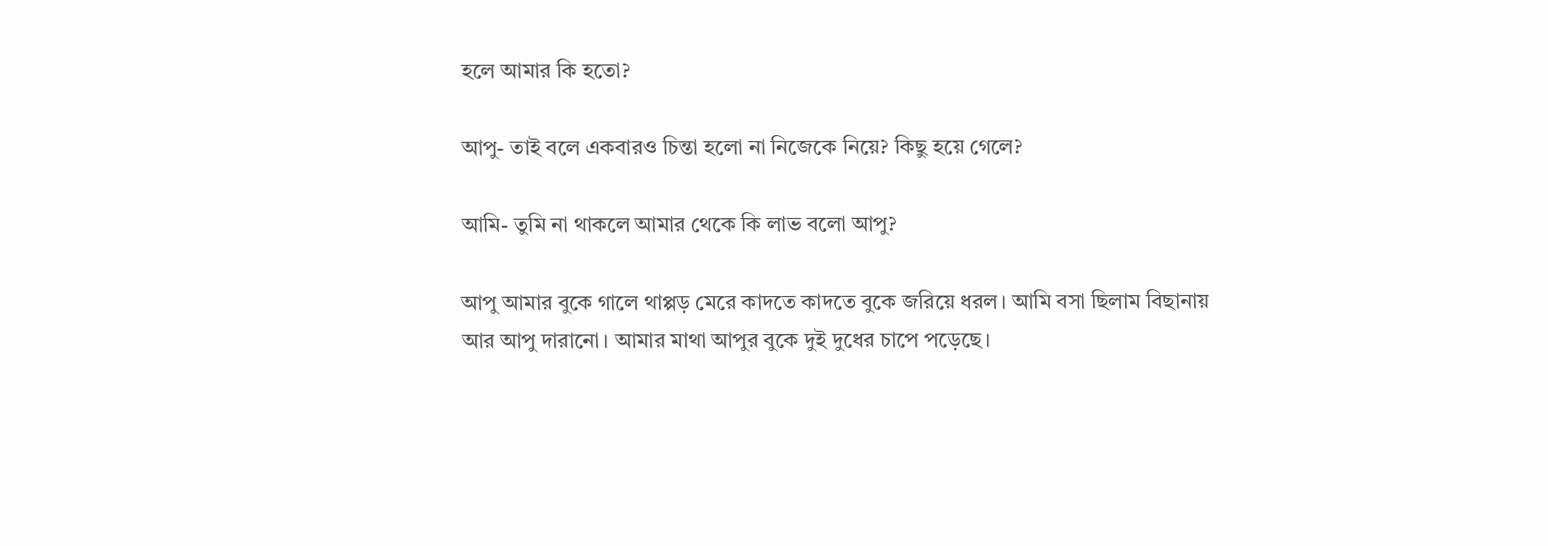হলে আমার কি হতো?

আপু- তাই বলে একবারও চিন্তা হলো না নিজেকে নিয়ে? কিছু হয়ে গেলে?

আমি- তুমি না থাকলে আমার থেকে কি লাভ বলো আপু?

আপু আমার বুকে গালে থাপ্পড় মেরে কাদতে কাদতে বুকে জরিয়ে ধরল। আমি বসা ছিলাম বিছানায় আর আপু দারানো। আমার মাথা আপুর বুকে দুই দুধের চাপে পড়েছে।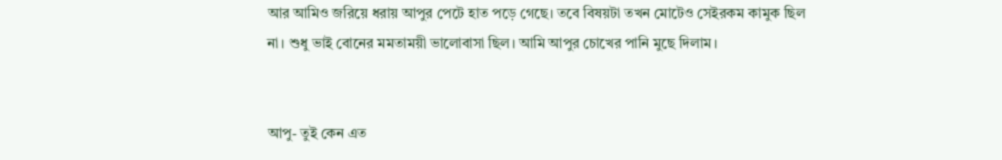আর আমিও জরিয়ে ধরায় আপুর পেটে হাত পড়ে গেছে। তবে বিষয়টা তখন মোটেও সেইরকম কামুক ছিল না। শুধু ভাই বোনের মমতাময়ী ভালোবাসা ছিল। আমি আপুর চোখের পানি মুছে দিলাম।


আপু- তুই কেন এত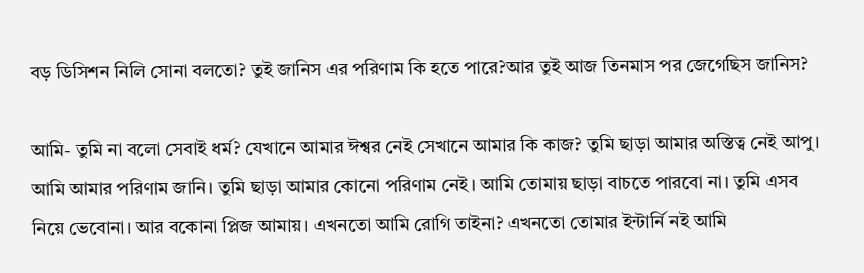বড় ডিসিশন নিলি সোনা বলতো? তুই জানিস এর পরিণাম কি হতে পারে?আর তুই আজ তিনমাস পর জেগেছিস জানিস?

আমি- তুমি না বলো সেবাই ধর্ম? যেখানে আমার ঈশ্বর নেই সেখানে আমার কি কাজ? তুমি ছাড়া আমার অস্তিত্ব নেই আপু। আমি আমার পরিণাম জানি। তুমি ছাড়া আমার কোনো পরিণাম নেই। আমি তোমায় ছাড়া বাচতে পারবো না। তুমি এসব নিয়ে ভেবোনা। আর বকোনা প্লিজ আমায়। এখনতো আমি রোগি তাইনা? এখনতো তোমার ইন্টার্নি নই আমি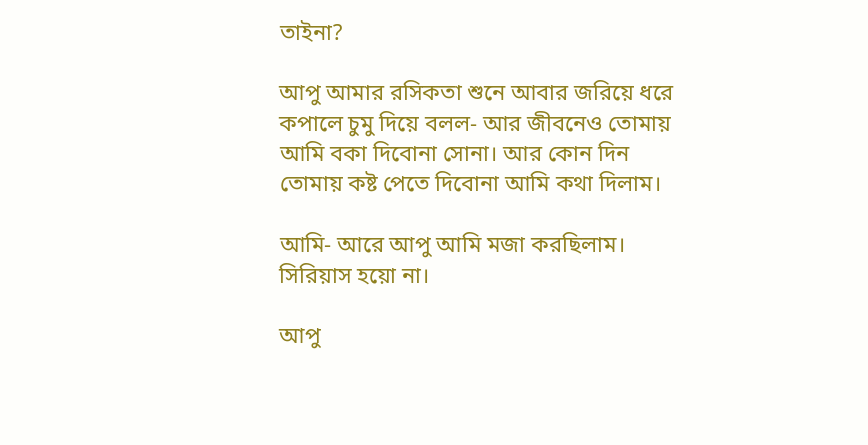তাইনা?

আপু আমার রসিকতা শুনে আবার জরিয়ে ধরে কপালে চুমু দিয়ে বলল- আর জীবনেও তোমায় আমি বকা দিবোনা সোনা। আর কোন দিন তোমায় কষ্ট পেতে দিবোনা আমি কথা দিলাম।

আমি- আরে আপু আমি মজা করছিলাম। সিরিয়াস হয়ো না।

আপু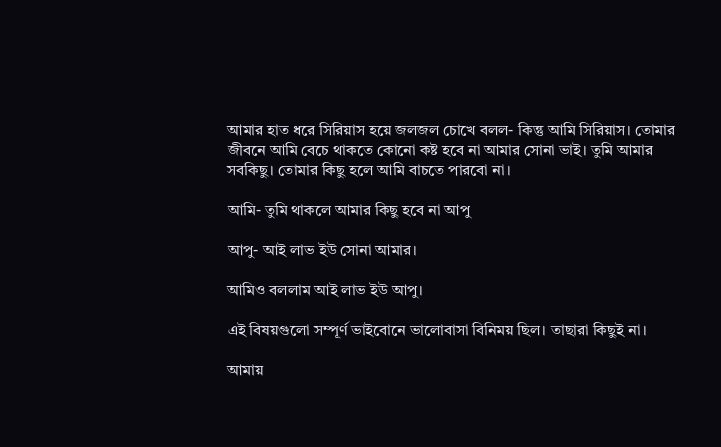আমার হাত ধরে সিরিয়াস হয়ে জলজল চোখে বলল- কিন্তু আমি সিরিয়াস। তোমার জীবনে আমি বেচে থাকতে কোনো কষ্ট হবে না আমার সোনা ভাই। তুমি আমার সবকিছু। তোমার কিছু হলে আমি বাচতে পারবো না।

আমি- তুমি থাকলে আমার কিছু হবে না আপু

আপু- আই লাভ ইউ সোনা আমার।

আমিও বললাম আই লাভ ইউ আপু।

এই বিষয়গুলো সম্পূর্ণ ভাইবোনে ভালোবাসা বিনিময় ছিল। তাছারা কিছুই না।

আমায়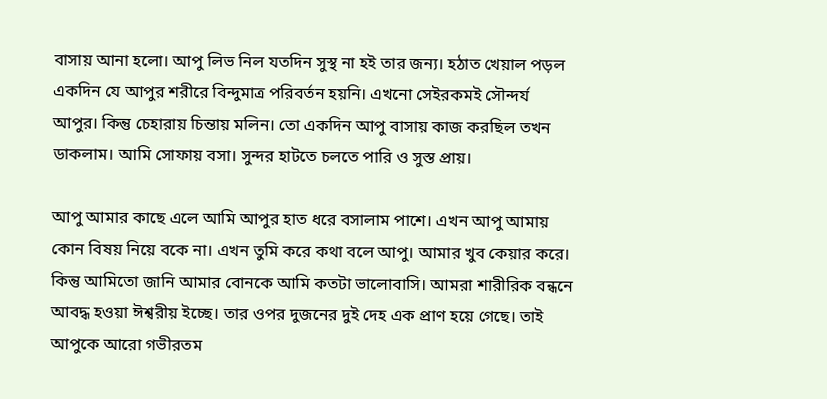বাসায় আনা হলো। আপু লিভ নিল যতদিন সুস্থ না হই তার জন্য। হঠাত খেয়াল পড়ল একদিন যে আপুর শরীরে বিন্দুমাত্র পরিবর্তন হয়নি। এখনো সেইরকমই সৌন্দর্য আপুর। কিন্তু চেহারায় চিন্তায় মলিন। তো একদিন আপু বাসায় কাজ করছিল তখন ডাকলাম। আমি সোফায় বসা। সুন্দর হাটতে চলতে পারি ও সুস্ত প্রায়।

আপু আমার কাছে এলে আমি আপুর হাত ধরে বসালাম পাশে। এখন আপু আমায় কোন বিষয় নিয়ে বকে না। এখন তুমি করে কথা বলে আপু। আমার খুব কেয়ার করে। কিন্তু আমিতো জানি আমার বোনকে আমি কতটা ভালোবাসি। আমরা শারীরিক বন্ধনে আবদ্ধ হওয়া ঈশ্বরীয় ইচ্ছে। তার ওপর দুজনের দুই দেহ এক প্রাণ হয়ে গেছে। তাই আপুকে আরো গভীরতম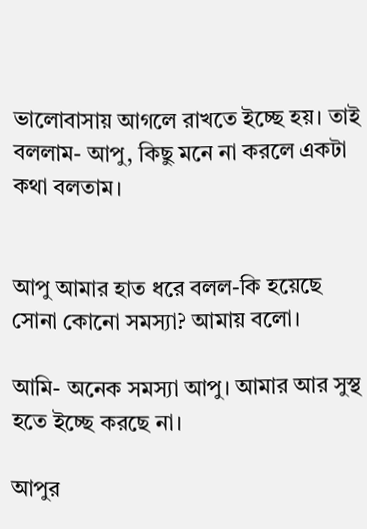ভালোবাসায় আগলে রাখতে ইচ্ছে হয়। তাই বললাম- আপু, কিছু মনে না করলে একটা কথা বলতাম।


আপু আমার হাত ধরে বলল-কি হয়েছে সোনা কোনো সমস্যা? আমায় বলো।

আমি- অনেক সমস্যা আপু। আমার আর সুস্থ হতে ইচ্ছে করছে না।

আপুর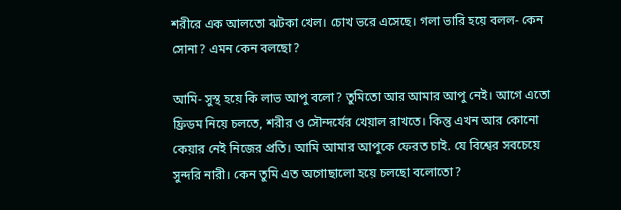শরীরে এক আলতো ঝটকা খেল। চোখ ভরে এসেছে। গলা ভারি হয়ে বলল- কেন সোনা? এমন কেন বলছো?

আমি- সুস্থ হয়ে কি লাভ আপু বলো? তুমিতো আর আমার আপু নেই। আগে এতো ফ্রিডম নিয়ে চলতে, শরীর ও সৌন্দর্যের খেয়াল রাখতে। কিন্তু এখন আর কোনো কেয়ার নেই নিজের প্রতি। আমি আমার আপুকে ফেরত চাই. যে বিশ্বের সবচেয়ে সুন্দরি নারী। কেন তুমি এত অগোছালো হয়ে চলছো বলোতো?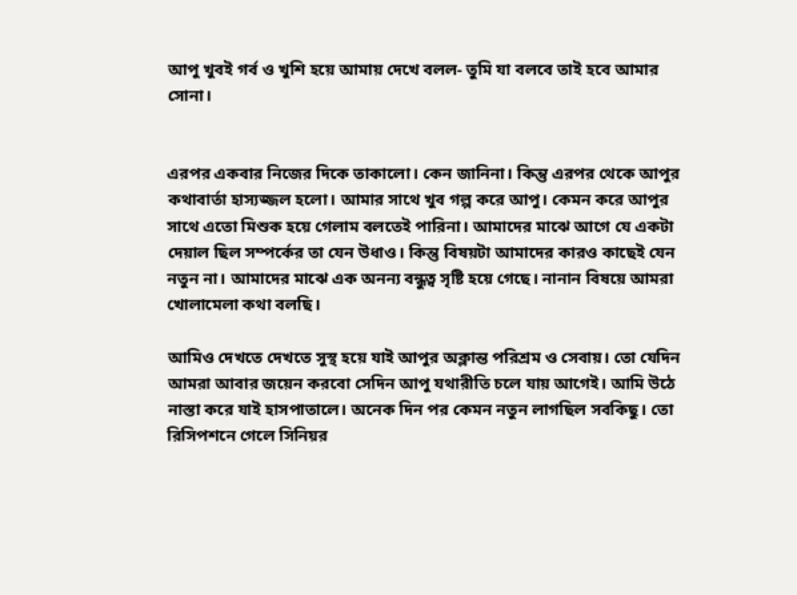আপু খুবই গর্ব ও খুশি হয়ে আমায় দেখে বলল- তুমি যা বলবে তাই হবে আমার সোনা।


এরপর একবার নিজের দিকে তাকালো। কেন জানিনা। কিন্তু এরপর থেকে আপুর কথাবার্তা হাস্যজ্জল হলো। আমার সাথে খুব গল্প করে আপু। কেমন করে আপুর সাথে এতো মিশুক হয়ে গেলাম বলতেই পারিনা। আমাদের মাঝে আগে যে একটা দেয়াল ছিল সম্পর্কের তা যেন উধাও। কিন্তু বিষয়টা আমাদের কারও কাছেই যেন নতুন না। আমাদের মাঝে এক অনন্য বন্ধুত্ব সৃষ্টি হয়ে গেছে। নানান বিষয়ে আমরা খোলামেলা কথা বলছি।

আমিও দেখতে দেখতে সুস্থ হয়ে যাই আপুর অক্লান্ত পরিশ্রম ও সেবায়। তো যেদিন আমরা আবার জয়েন করবো সেদিন আপু যথারীতি চলে যায় আগেই। আমি উঠে নাস্তা করে যাই হাসপাতালে। অনেক দিন পর কেমন নতুন লাগছিল সবকিছু। তো রিসিপশনে গেলে সিনিয়র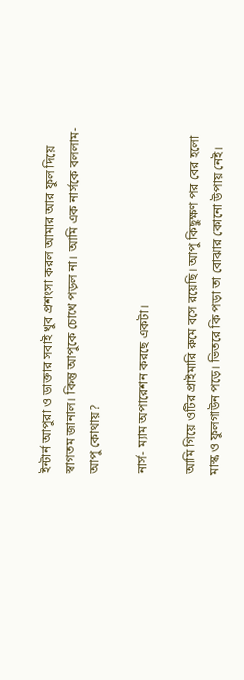ইন্টার্ন আপুরা ও ডাক্তার সবাই খুব প্রশংসা করল আমার আর ফুল দিয়ে স্বাগতম জানাল। কিন্তু আপুকে চোখে পড়ল না। আমি এক নার্সকে বললাম- আপু কোথায়?

নার্স- ম্যাম অপারেশন করছে একটা।

আমি গিয়ে ওটির প্রাইমারি রুমে বসে রয়েছি। আপু কিছুক্ষণ পর বের হলো মাস্ক ও ফুলগাউন পড়ে। ভিতরে কি পড়া তা বোঝার কোনো উপায় নেই।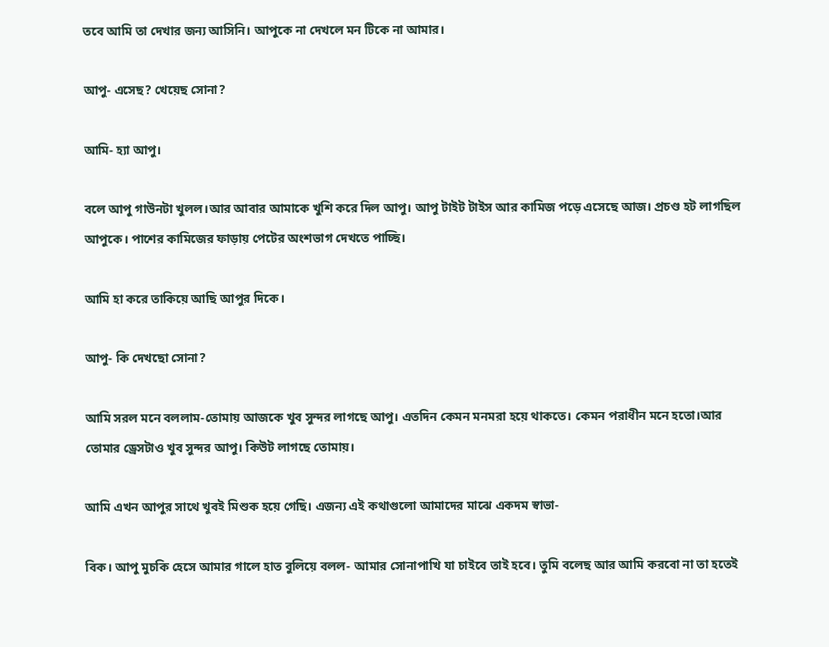তবে আমি তা দেখার জন্য আসিনি। আপুকে না দেখলে মন টিকে না আমার।

আপু- এসেছ? খেয়েছ সোনা?

আমি- হ্যা আপু।

বলে আপু গাউনটা খুলল।আর আবার আমাকে খুশি করে দিল আপু। আপু টাইট টাইস আর কামিজ পড়ে এসেছে আজ। প্রচণ্ড হট লাগছিল আপুকে। পাশের কামিজের ফাড়ায় পেটের অংশভাগ দেখতে পাচ্ছি।

আমি হা করে তাকিয়ে আছি আপুর দিকে।

আপু- কি দেখছো সোনা?

আমি সরল মনে বললাম-তোমায় আজকে খুব সুন্দর লাগছে আপু। এতদিন কেমন মনমরা হয়ে থাকতে। কেমন পরাধীন মনে হতো।আর তোমার ড্রেসটাও খুব সুন্দর আপু। কিউট লাগছে তোমায়।

আমি এখন আপুর সাথে খুবই মিশুক হয়ে গেছি। এজন্য এই কথাগুলো আমাদের মাঝে একদম স্বাভা-

বিক। আপু মুচকি হেসে আমার গালে হাত বুলিয়ে বলল- আমার সোনাপাখি যা চাইবে তাই হবে। তুমি বলেছ আর আমি করবো না তা হতেই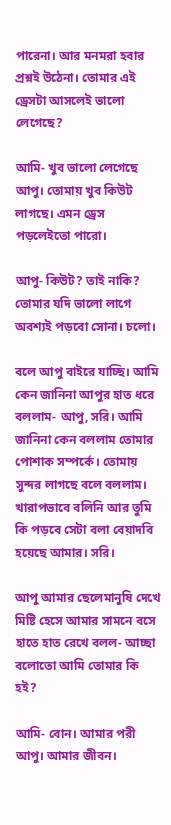পারেনা। আর মনমরা হবার প্রশ্নই উঠেনা। তোমার এই ড্রেসটা আসলেই ভালো লেগেছে?

আমি- খুব ভালো লেগেছে আপু। তোমায় খুব কিউট লাগছে। এমন ড্রেস পড়লেইতো পারো।

আপু- কিউট? তাই নাকি? তোমার যদি ভালো লাগে অবশ্যই পড়বো সোনা। চলো।

বলে আপু বাইরে যাচ্ছি। আমি কেন জানিনা আপুর হাত ধরে বললাম- আপু, সরি। আমি জানিনা কেন বললাম তোমার পোশাক সম্পর্কে। তোমায় সুন্দর লাগছে বলে বললাম। খারাপভাবে বলিনি আর তুমি কি পড়বে সেটা বলা বেয়াদবি হয়েছে আমার। সরি।

আপু আমার ছেলেমানুষি দেখে মিষ্টি হেসে আমার সামনে বসে হাতে হাত রেখে বলল- আচ্ছা বলোতো আমি তোমার কি হই?

আমি- বোন। আমার পরী আপু। আমার জীবন।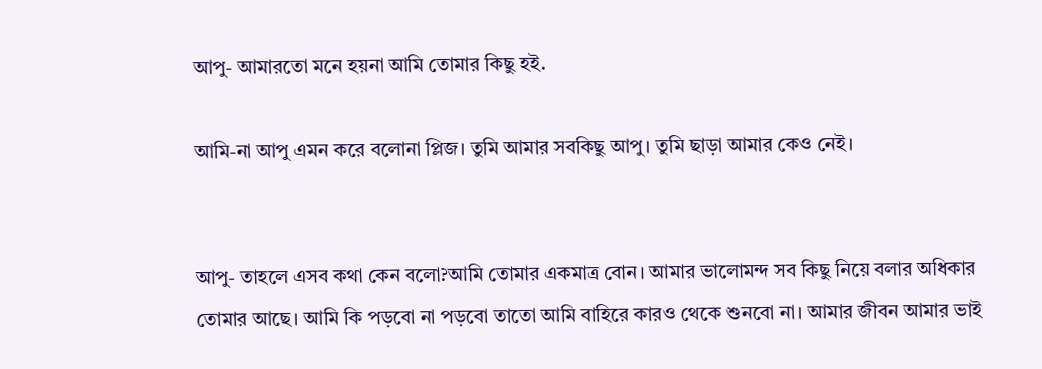আপু- আমারতো মনে হয়না আমি তোমার কিছু হই.

আমি-না আপু এমন করে বলোনা প্লিজ। তুমি আমার সবকিছু আপু। তুমি ছাড়া আমার কেও নেই।


আপু- তাহলে এসব কথা কেন বলো?আমি তোমার একমাত্র বোন। আমার ভালোমন্দ সব কিছু নিয়ে বলার অধিকার তোমার আছে। আমি কি পড়বো না পড়বো তাতো আমি বাহিরে কারও থেকে শুনবো না। আমার জীবন আমার ভাই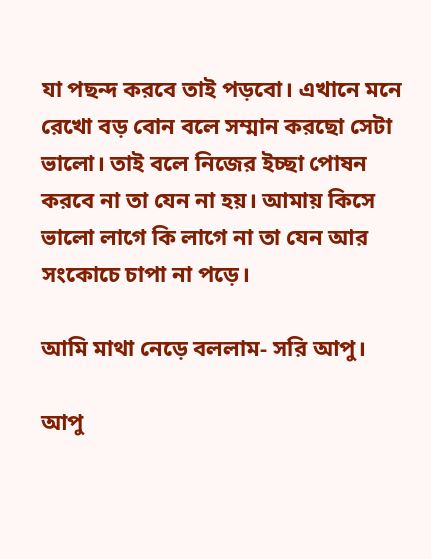যা পছন্দ করবে তাই পড়বো। এখানে মনে রেখো বড় বোন বলে সম্মান করছো সেটা ভালো। তাই বলে নিজের ইচ্ছা পোষন করবে না তা যেন না হয়। আমায় কিসে ভালো লাগে কি লাগে না তা যেন আর সংকোচে চাপা না পড়ে।

আমি মাথা নেড়ে বললাম- সরি আপু।

আপু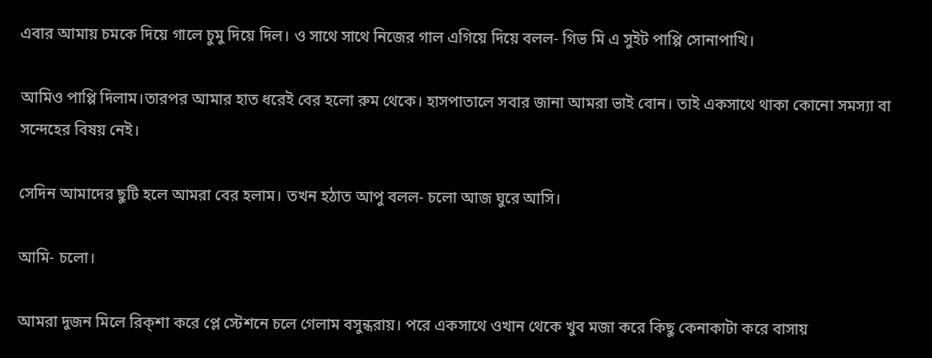এবার আমায় চমকে দিয়ে গালে চুমু দিয়ে দিল। ও সাথে সাথে নিজের গাল এগিয়ে দিয়ে বলল- গিভ মি এ সুইট পাপ্পি সোনাপাখি।

আমিও পাপ্পি দিলাম।তারপর আমার হাত ধরেই বের হলো রুম থেকে। হাসপাতালে সবার জানা আমরা ভাই বোন। তাই একসাথে থাকা কোনো সমস্যা বা সন্দেহের বিষয় নেই।

সেদিন আমাদের ছুটি হলে আমরা বের হলাম। তখন হঠাত আপু বলল- চলো আজ ঘুরে আসি।

আমি- চলো।

আমরা দুজন মিলে রিক্শা করে প্লে স্টেশনে চলে গেলাম বসুন্ধরায়। পরে একসাথে ওখান থেকে খুব মজা করে কিছু কেনাকাটা করে বাসায়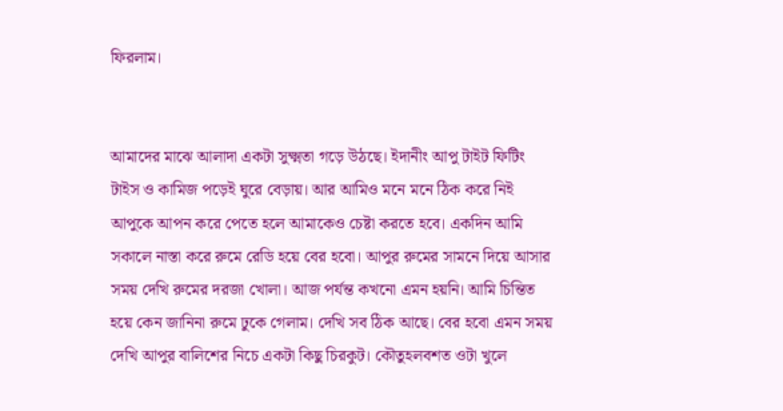ফিরলাম।


আমাদের মাঝে আলাদা একটা সুক্ষ্মতা গড়ে উঠছে। ইদানীং আপু টাইট ফিটিং টাইস ও কামিজ পড়েই ঘুরে বেড়ায়। আর আমিও মনে মনে ঠিক করে নিই আপুকে আপন করে পেতে হলে আমাকেও চেষ্টা করতে হবে। একদিন আমি সকালে নাস্তা করে রুমে রেডি হয়ে বের হবো। আপুর রুমের সামনে দিয়ে আসার সময় দেখি রুমের দরজা খোলা। আজ পর্যন্ত কখনো এমন হয়নি। আমি চিন্তিত হয়ে কেন জানিনা রুমে ঢুকে গেলাম। দেখি সব ঠিক আছে। বের হবো এমন সময় দেখি আপুর বালিশের নিচে একটা কিছু চিরকুট। কৌতুহলবশত ওটা খুলে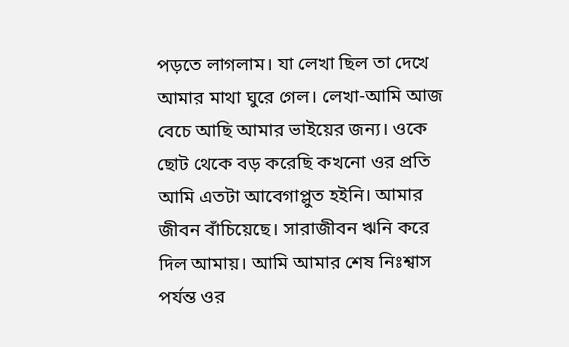পড়তে লাগলাম। যা লেখা ছিল তা দেখে আমার মাথা ঘুরে গেল। লেখা-আমি আজ বেচে আছি আমার ভাইয়ের জন্য। ওকে ছোট থেকে বড় করেছি কখনো ওর প্রতি আমি এতটা আবেগাপ্লুত হইনি। আমার জীবন বাঁচিয়েছে। সারাজীবন ঋনি করে দিল আমায়। আমি আমার শেষ নিঃশ্বাস পর্যন্ত ওর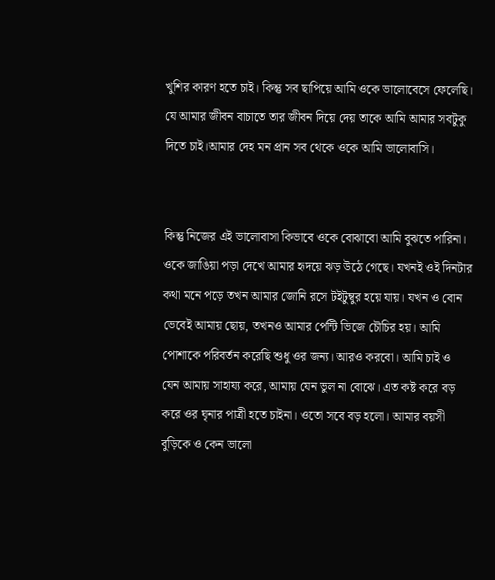খুশির কারণ হতে চাই। কিন্তু সব ছাপিয়ে আমি ওকে ভালোবেসে ফেলেছি। যে আমার জীবন বাচাতে তার জীবন দিয়ে দেয় তাকে আমি আমার সবটুকু দিতে চাই।আমার দেহ মন প্রান সব থেকে ওকে আমি ভালোবাসি।


কিন্তু নিজের এই ভালোবাসা কিভাবে ওকে বোঝাবো আমি বুঝতে পারিনা। ওকে জাঙিয়া পড়া দেখে আমার হৃদয়ে ঝড় উঠে গেছে। যখনই ওই দিনটার কথা মনে পড়ে তখন আমার জোনি রসে টইটুম্বুর হয়ে যায়। যখন ও বোন ভেবেই আমায় ছোয়, তখনও আমার পেন্টি ভিজে চৌচির হয়। আমি পোশাকে পরিবর্তন করেছি শুধু ওর জন্য। আরও করবো। আমি চাই ও যেন আমায় সাহায্য করে, আমায় যেন ভুল না বোঝে। এত কষ্ট করে বড় করে ওর ঘৃনার পাত্রী হতে চাইনা। ওতো সবে বড় হলো। আমার বয়সী বুড়িকে ও কেন ভালো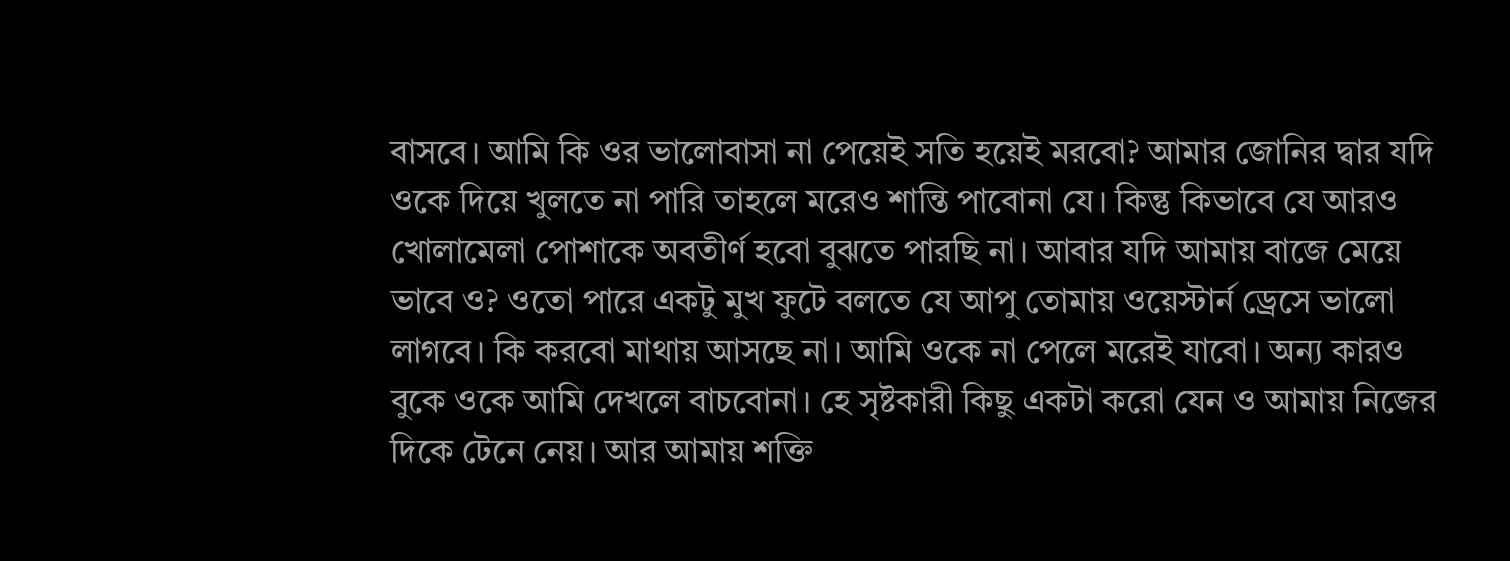বাসবে। আমি কি ওর ভালোবাসা না পেয়েই সতি হয়েই মরবো? আমার জোনির দ্বার যদি ওকে দিয়ে খুলতে না পারি তাহলে মরেও শান্তি পাবোনা যে। কিন্তু কিভাবে যে আরও খোলামেলা পোশাকে অবতীর্ণ হবো বুঝতে পারছি না। আবার যদি আমায় বাজে মেয়ে ভাবে ও? ওতো পারে একটু মুখ ফুটে বলতে যে আপু তোমায় ওয়েস্টার্ন ড্রেসে ভালো লাগবে। কি করবো মাথায় আসছে না। আমি ওকে না পেলে মরেই যাবো। অন্য কারও বুকে ওকে আমি দেখলে বাচবোনা। হে সৃষ্টকারী কিছু একটা করো যেন ও আমায় নিজের দিকে টেনে নেয়। আর আমায় শক্তি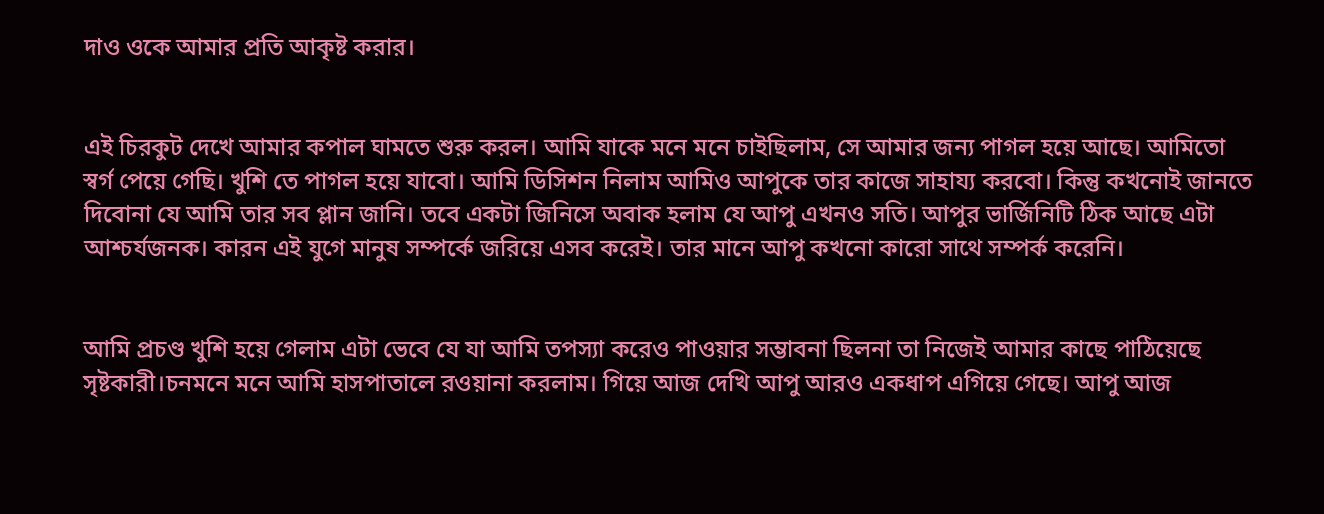দাও ওকে আমার প্রতি আকৃষ্ট করার।


এই চিরকুট দেখে আমার কপাল ঘামতে শুরু করল। আমি যাকে মনে মনে চাইছিলাম, সে আমার জন্য পাগল হয়ে আছে। আমিতো স্বর্গ পেয়ে গেছি। খুশি তে পাগল হয়ে যাবো। আমি ডিসিশন নিলাম আমিও আপুকে তার কাজে সাহায্য করবো। কিন্তু কখনোই জানতে দিবোনা যে আমি তার সব প্লান জানি। তবে একটা জিনিসে অবাক হলাম যে আপু এখনও সতি। আপুর ভার্জিনিটি ঠিক আছে এটা আশ্চর্যজনক। কারন এই যুগে মানুষ সম্পর্কে জরিয়ে এসব করেই। তার মানে আপু কখনো কারো সাথে সম্পর্ক করেনি।


আমি প্রচণ্ড খুশি হয়ে গেলাম এটা ভেবে যে যা আমি তপস্যা করেও পাওয়ার সম্ভাবনা ছিলনা তা নিজেই আমার কাছে পাঠিয়েছে সৃষ্টকারী।চনমনে মনে আমি হাসপাতালে রওয়ানা করলাম। গিয়ে আজ দেখি আপু আরও একধাপ এগিয়ে গেছে। আপু আজ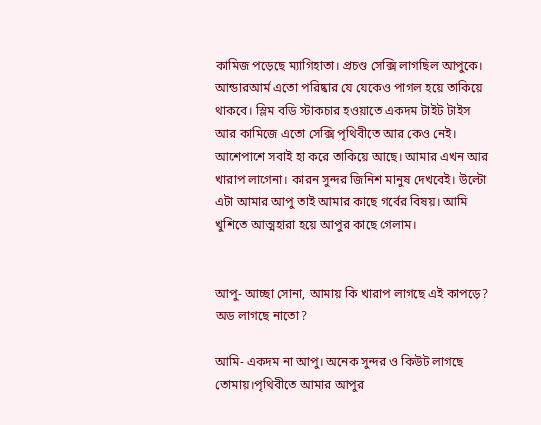কামিজ পড়েছে ম্যাগিহাতা। প্রচণ্ড সেক্সি লাগছিল আপুকে। আন্ডারআর্ম এতো পরিষ্কার যে যেকেও পাগল হয়ে তাকিয়ে থাকবে। স্লিম বডি স্টাকচার হওয়াতে একদম টাইট টাইস আর কামিজে এতো সেক্সি পৃথিবীতে আর কেও নেই। আশেপাশে সবাই হা করে তাকিয়ে আছে। আমার এখন আর খারাপ লাগেনা। কারন সুন্দর জিনিশ মানুষ দেখবেই। উল্টো এটা আমার আপু তাই আমার কাছে গর্বের বিষয়। আমি খুশিতে আত্মহারা হয়ে আপুর কাছে গেলাম।


আপু- আচ্ছা সোনা, আমায় কি খারাপ লাগছে এই কাপড়ে? অড লাগছে নাতো?

আমি- একদম না আপু। অনেক সুন্দর ও কিউট লাগছে তোমায়।পৃথিবীতে আমার আপুর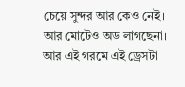চেয়ে সুন্দর আর কেও নেই। আর মোটেও অড লাগছেনা। আর এই গরমে এই ড্রেসটা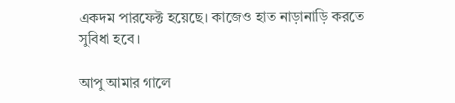একদম পারফেক্ট হয়েছে। কাজেও হাত নাড়ানাড়ি করতে সুবিধা হবে।

আপু আমার গালে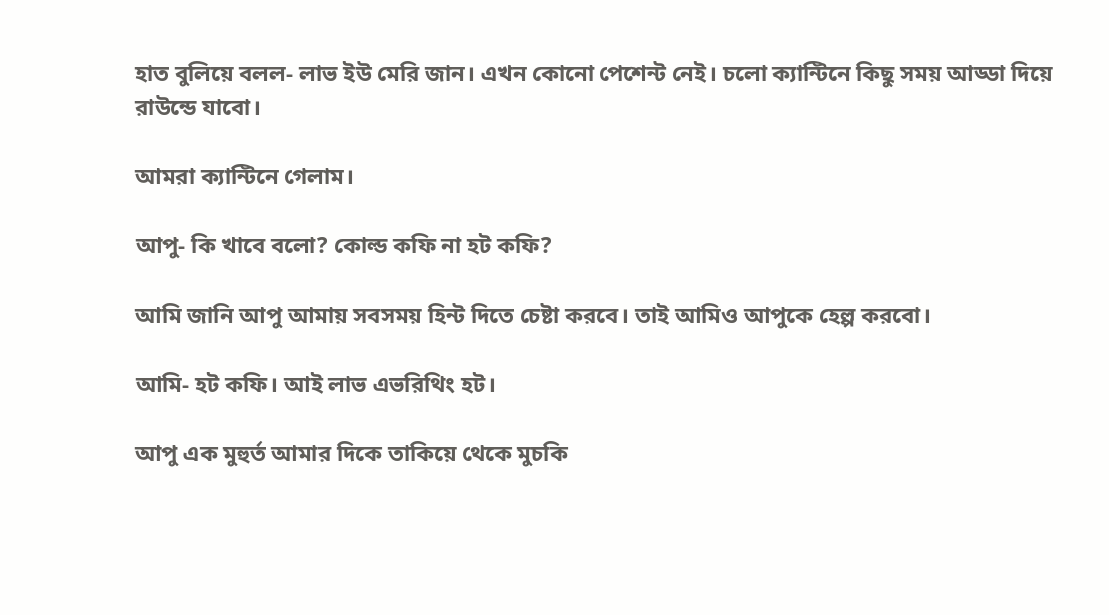হাত বুলিয়ে বলল- লাভ ইউ মেরি জান। এখন কোনো পেশেন্ট নেই। চলো ক্যান্টিনে কিছু সময় আড্ডা দিয়ে রাউন্ডে যাবো।

আমরা ক্যান্টিনে গেলাম।

আপু- কি খাবে বলো? কোল্ড কফি না হট কফি?

আমি জানি আপু আমায় সবসময় হিন্ট দিতে চেষ্টা করবে। তাই আমিও আপুকে হেল্প করবো।

আমি- হট কফি। আই লাভ এভরিথিং হট।

আপু এক মুহুর্ত আমার দিকে তাকিয়ে থেকে মুচকি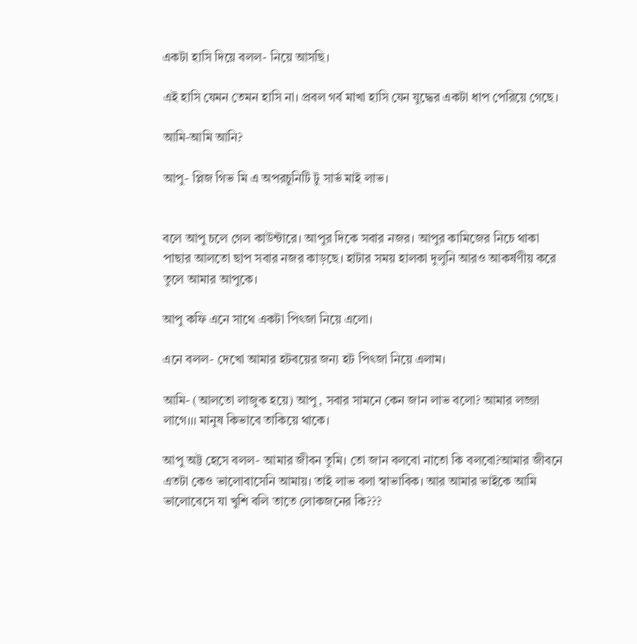একটা হাসি দিয়ে বলল- নিয়ে আসছি।

এই হাসি যেমন তেমন হাসি না। প্রবল গর্ব মাখা হাসি যেন যুদ্ধের একটা ধাপ পেরিয়ে গেছে।

আমি-আমি আনি?

আপু- প্লিজ গিভ মি এ অপরচুনিটি টু সার্ভ মাই লাভ।


বলে আপু চলে গেল কাউন্টারে। আপুর দিকে সবার নজর। আপুর কামিজের নিচে থাকা পাছার আলতো ছাপ সবার নজর কাড়ছে। হাটার সময় হালকা দুলুনি আরও আকর্ষণীয় করে তুলে আমার আপুকে।

আপু কফি এনে সাথে একটা পিৎজা নিয়ে এলো।

এনে বলল- দেখো আমার হটবয়ের জন্য হট পিৎজা নিয়ে এলাম।

আমি- (আলতো লাজুক হয়ে) আপু, সবার সামনে কেন জান লাভ বলো? আমার লজ্জা লাগে।।। মানুষ কিভাবে তাকিয়ে থাকে।

আপু অট্ট হেসে বলল- আমার জীবন তুমি। তো জান বলবো নাতো কি বলবো?আমার জীবনে এতটা কেও ভালোবাসেনি আমায়। তাই লাভ বলা স্বাভাবিক। আর আমার ভাইকে আমি ভালোবেসে যা খুশি বলি তাতে লোকজনের কি???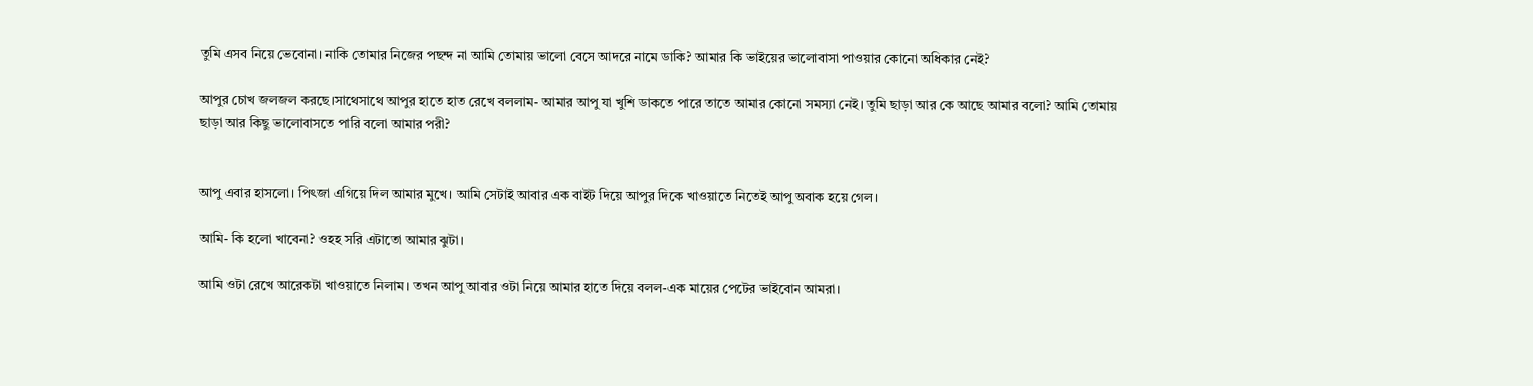তুমি এসব নিয়ে ভেবোনা। নাকি তোমার নিজের পছন্দ না আমি তোমায় ভালো বেসে আদরে নামে ডাকি? আমার কি ভাইয়ের ভালোবাসা পাওয়ার কোনো অধিকার নেই?

আপুর চোখ জলজল করছে।সাথেসাথে আপুর হাতে হাত রেখে বললাম- আমার আপু যা খুশি ডাকতে পারে তাতে আমার কোনো সমস্যা নেই। তুমি ছাড়া আর কে আছে আমার বলো? আমি তোমায় ছাড়া আর কিছু ভালোবাসতে পারি বলো আমার পরী?


আপু এবার হাসলো। পিৎজা এগিয়ে দিল আমার মুখে। আমি সেটাই আবার এক বাইট দিয়ে আপুর দিকে খাওয়াতে নিতেই আপু অবাক হয়ে গেল।

আমি- কি হলো খাবেনা? ওহহ সরি এটাতো আমার ঝুটা।

আমি ওটা রেখে আরেকটা খাওয়াতে নিলাম। তখন আপু আবার ওটা নিয়ে আমার হাতে দিয়ে বলল-এক মায়ের পেটের ভাইবোন আমরা।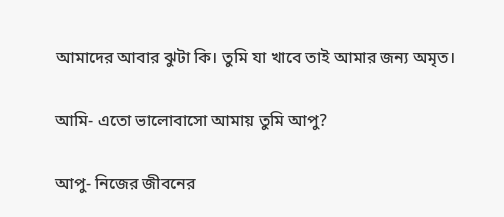আমাদের আবার ঝুটা কি। তুমি যা খাবে তাই আমার জন্য অমৃত।

আমি- এতো ভালোবাসো আমায় তুমি আপু?

আপু- নিজের জীবনের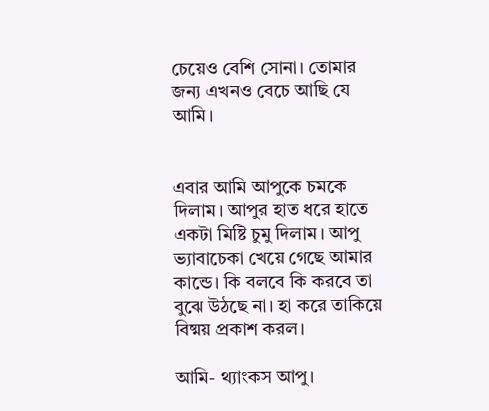চেয়েও বেশি সোনা। তোমার জন্য এখনও বেচে আছি যে আমি।


এবার আমি আপুকে চমকে দিলাম। আপুর হাত ধরে হাতে একটা মিষ্টি চুমু দিলাম। আপু ভ্যাবাচেকা খেয়ে গেছে আমার কান্ডে। কি বলবে কি করবে তা বুঝে উঠছে না। হা করে তাকিয়ে বিষ্ময় প্রকাশ করল।

আমি- থ্যাংকস আপু।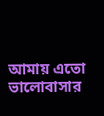আমায় এতো ভালোবাসার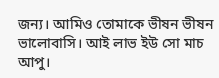জন্য। আমিও তোমাকে ভীষন ভীষন ভালোবাসি। আই লাভ ইউ সো মাচ আপু।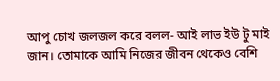আপু চোখ জলজল করে বলল- আই লাভ ইউ টু মাই জান। তোমাকে আমি নিজের জীবন থেকেও বেশি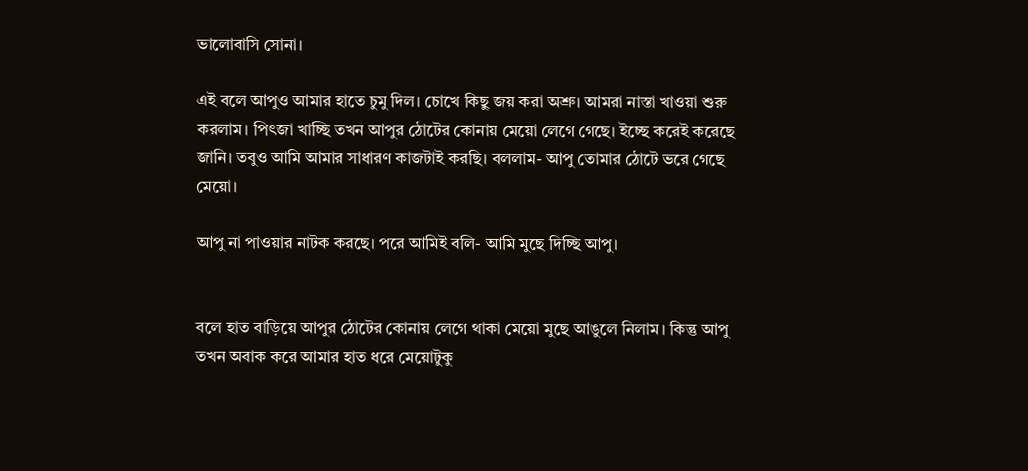ভালোবাসি সোনা।

এই বলে আপুও আমার হাতে চুমু দিল। চোখে কিছু জয় করা অশ্রু। আমরা নাস্তা খাওয়া শুরু করলাম। পিৎজা খাচ্ছি তখন আপুর ঠোটের কোনায় মেয়ো লেগে গেছে। ইচ্ছে করেই করেছে জানি। তবুও আমি আমার সাধারণ কাজটাই করছি। বললাম- আপু তোমার ঠোটে ভরে গেছে মেয়ো।

আপু না পাওয়ার নাটক করছে। পরে আমিই বলি- আমি মুছে দিচ্ছি আপু।


বলে হাত বাড়িয়ে আপুর ঠোটের কোনায় লেগে থাকা মেয়ো মুছে আঙুলে নিলাম। কিন্তু আপু তখন অবাক করে আমার হাত ধরে মেয়োটুকু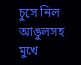চুসে নিল আঙুলসহ মুখে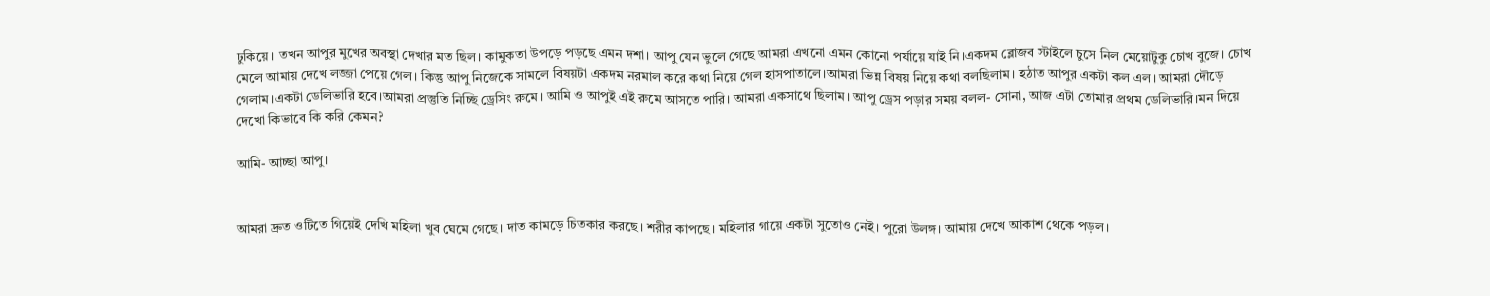ঢুকিয়ে। তখন আপুর মুখের অবস্থা দেখার মত ছিল। কামুকতা উপড়ে পড়ছে এমন দশা। আপু যেন ভুলে গেছে আমরা এখনো এমন কোনো পর্যায়ে যাই নি।একদম ব্লোজব স্টাইলে চুসে নিল মেয়োটুকু চোখ বুজে। চোখ মেলে আমায় দেখে লজ্জা পেয়ে গেল। কিন্তু আপু নিজেকে সামলে বিষয়টা একদম নরমাল করে কথা নিয়ে গেল হাসপাতালে।আমরা ভিন্ন বিষয় নিয়ে কথা বলছিলাম। হঠাত আপুর একটা কল এল। আমরা দৌড়ে গেলাম।একটা ডেলিভারি হবে।আমরা প্রস্তুতি নিচ্ছি ড্রেসিং রুমে। আমি ও আপুই এই রুমে আসতে পারি। আমরা একসাথে ছিলাম। আপু ড্রেস পড়ার সময় বলল- সোনা, আজ এটা তোমার প্রথম ডেলিভারি।মন দিয়ে দেখো কিভাবে কি করি কেমন?

আমি- আচ্ছা আপু।


আমরা দ্রুত ওটিতে গিয়েই দেখি মহিলা খুব ঘেমে গেছে। দাত কামড়ে চিতকার করছে। শরীর কাপছে। মহিলার গায়ে একটা সুতোও নেই। পুরো উলঙ্গ। আমায় দেখে আকাশ থেকে পড়ল।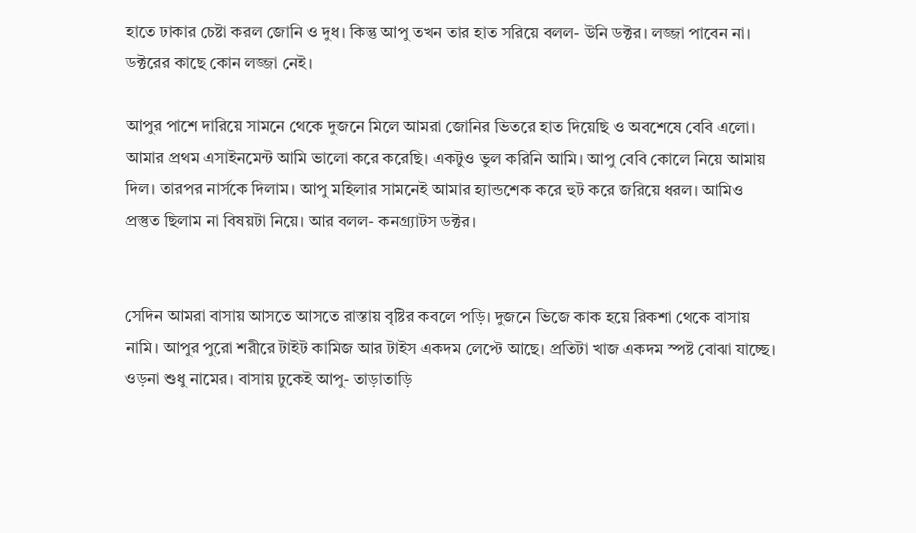হাতে ঢাকার চেষ্টা করল জোনি ও দুধ। কিন্তু আপু তখন তার হাত সরিয়ে বলল- উনি ডক্টর। লজ্জা পাবেন না। ডক্টরের কাছে কোন লজ্জা নেই।

আপুর পাশে দারিয়ে সামনে থেকে দুজনে মিলে আমরা জোনির ভিতরে হাত দিয়েছি ও অবশেষে বেবি এলো। আমার প্রথম এসাইনমেন্ট আমি ভালো করে করেছি। একটুও ভুল করিনি আমি। আপু বেবি কোলে নিয়ে আমায় দিল। তারপর নার্সকে দিলাম। আপু মহিলার সামনেই আমার হ্যান্ডশেক করে হুট করে জরিয়ে ধরল। আমিও প্রস্তুত ছিলাম না বিষয়টা নিয়ে। আর বলল- কনগ্র্যাটস ডক্টর।


সেদিন আমরা বাসায় আসতে আসতে রাস্তায় বৃষ্টির কবলে পড়ি। দুজনে ভিজে কাক হয়ে রিকশা থেকে বাসায় নামি। আপুর পুরো শরীরে টাইট কামিজ আর টাইস একদম লেপ্টে আছে। প্রতিটা খাজ একদম স্পষ্ট বোঝা যাচ্ছে। ওড়না শুধু নামের। বাসায় ঢুকেই আপু- তাড়াতাড়ি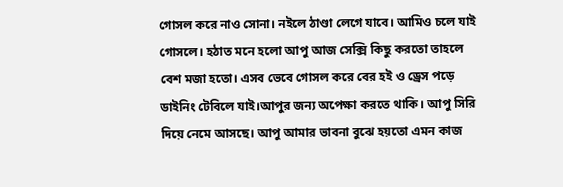গোসল করে নাও সোনা। নইলে ঠাণ্ডা লেগে যাবে। আমিও চলে যাই গোসলে। হঠাত মনে হলো আপু আজ সেক্সি কিছু করতো তাহলে বেশ মজা হতো। এসব ভেবে গোসল করে বের হই ও ড্রেস পড়ে ডাইনিং টেবিলে যাই।আপুর জন্য অপেক্ষা করতে থাকি। আপু সিরি দিয়ে নেমে আসছে। আপু আমার ভাবনা বুঝে হয়তো এমন কাজ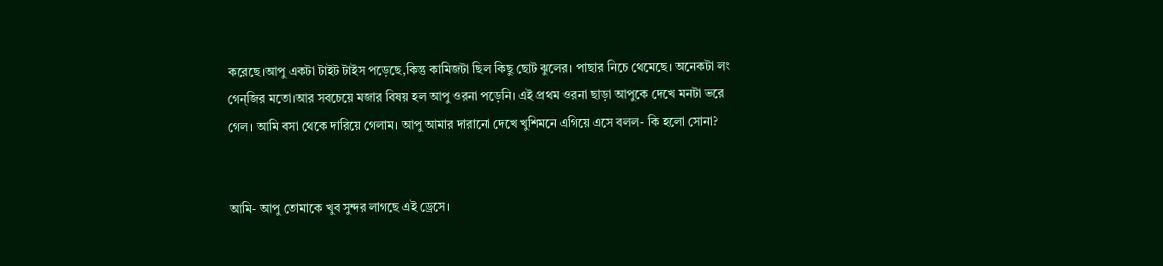করেছে।আপু একটা টাইট টাইস পড়েছে,কিন্তু কামিজটা ছিল কিছু ছোট ঝুলের। পাছার নিচে থেমেছে। অনেকটা লং গেন্জির মতো।আর সবচেয়ে মজার বিষয় হল আপু ওরনা পড়েনি। এই প্রথম ওরনা ছাড়া আপুকে দেখে মনটা ভরে গেল। আমি বসা থেকে দারিয়ে গেলাম। আপু আমার দারানো দেখে খুশিমনে এগিয়ে এসে বলল- কি হলো সোনা?


আমি- আপু তোমাকে খুব সুন্দর লাগছে এই ড্রেসে।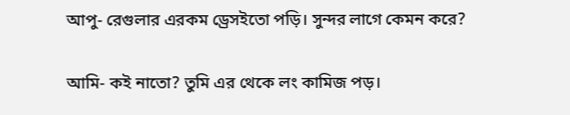আপু- রেগুলার এরকম ড্রেসইতো পড়ি। সুন্দর লাগে কেমন করে?

আমি- কই নাতো? তুমি এর থেকে লং কামিজ পড়।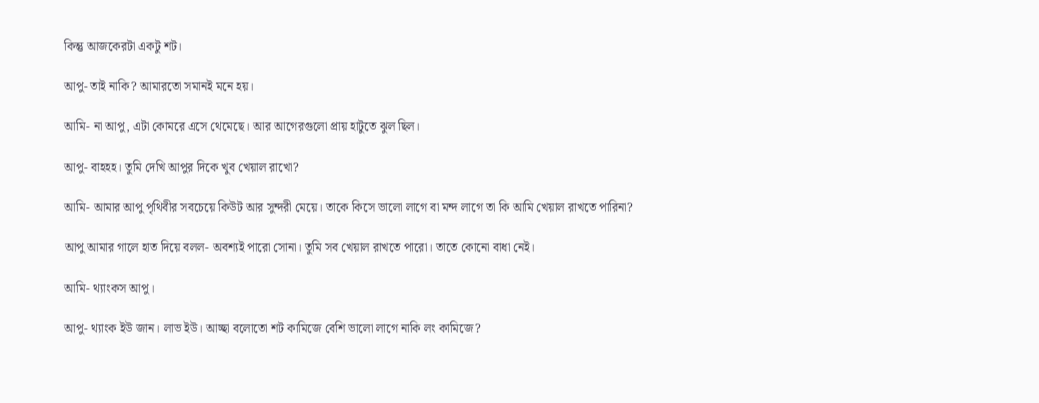কিন্তু আজকেরটা একটু শট।

আপু- তাই নাকি? আমারতো সমানই মনে হয়।

আমি- না আপু, এটা কোমরে এসে থেমেছে। আর আগেরগুলো প্রায় হাটুতে ঝুল ছিল।

আপু- বাহহহ। তুমি দেখি আপুর দিকে খুব খেয়াল রাখো?

আমি- আমার আপু পৃথিবীর সবচেয়ে কিউট আর সুন্দরী মেয়ে। তাকে কিসে ভালো লাগে বা মন্দ লাগে তা কি আমি খেয়াল রাখতে পারিনা?

আপু আমার গালে হাত দিয়ে বলল- অবশ্যই পারো সোনা। তুমি সব খেয়াল রাখতে পারো। তাতে কোনো বাধা নেই।

আমি- থ্যাংকস আপু।

আপু- থ্যাংক ইউ জান। লাভ ইউ। আচ্ছা বলোতো শট কামিজে বেশি ভালো লাগে নাকি লং কামিজে?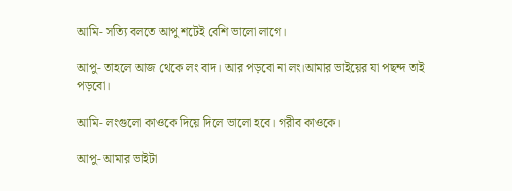আমি- সত্যি বলতে আপু শটেই বেশি ভালো লাগে।

আপু- তাহলে আজ থেকে লং বাদ। আর পড়বো না লং।আমার ভাইয়ের যা পছন্দ তাই পড়বো।

আমি- লংগুলো কাওকে দিয়ে দিলে ভালো হবে। গরীব কাওকে।

আপু- আমার ভাইটা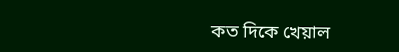কত দিকে খেয়াল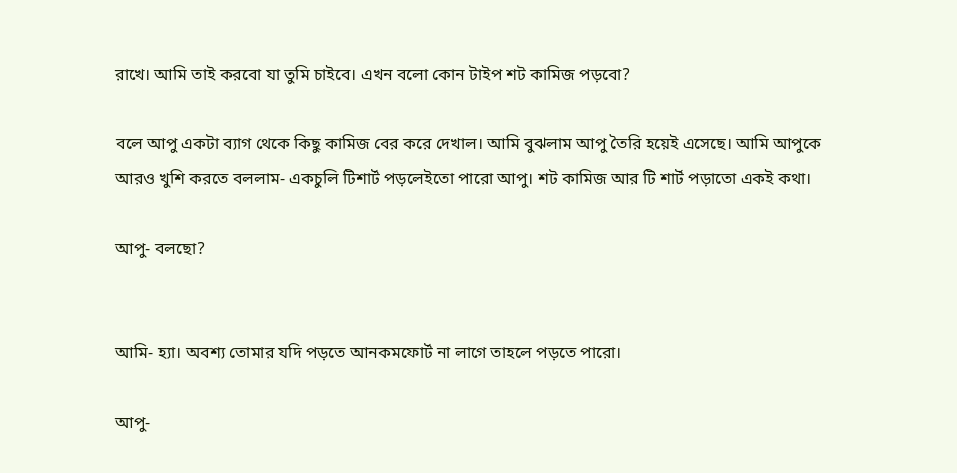রাখে। আমি তাই করবো যা তুমি চাইবে। এখন বলো কোন টাইপ শট কামিজ পড়বো?

বলে আপু একটা ব্যাগ থেকে কিছু কামিজ বের করে দেখাল। আমি বুঝলাম আপু তৈরি হয়েই এসেছে। আমি আপুকে আরও খুশি করতে বললাম- একচুলি টিশার্ট পড়লেইতো পারো আপু। শট কামিজ আর টি শার্ট পড়াতো একই কথা।

আপু- বলছো?


আমি- হ্যা। অবশ্য তোমার যদি পড়তে আনকমফোর্ট না লাগে তাহলে পড়তে পারো।

আপু-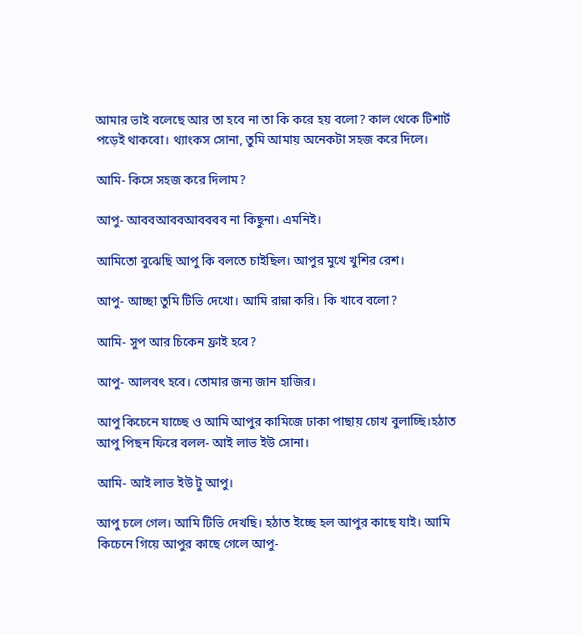আমার ভাই বলেছে আর তা হবে না তা কি করে হয় বলো? কাল থেকে টিশার্ট পড়েই থাকবো। থ্যাংকস সোনা, তুমি আমায় অনেকটা সহজ করে দিলে।

আমি- কিসে সহজ করে দিলাম?

আপু- আববআববআবববব না কিছুনা। এমনিই।

আমিতো বুঝেছি আপু কি বলতে চাইছিল। আপুর মুখে খুশির রেশ।

আপু- আচ্ছা তুমি টিভি দেখো। আমি রান্না করি। কি খাবে বলো?

আমি- সুপ আর চিকেন ফ্রাই হবে?

আপু- আলবৎ হবে। তোমার জন্য জান হাজির।

আপু কিচেনে যাচ্ছে ও আমি আপুর কামিজে ঢাকা পাছায় চোখ বুলাচ্ছি।হঠাত আপু পিছন ফিরে বলল- আই লাভ ইউ সোনা।

আমি- আই লাভ ইউ টু আপু।

আপু চলে গেল। আমি টিভি দেখছি। হঠাত ইচ্ছে হল আপুর কাছে যাই। আমি কিচেনে গিয়ে আপুর কাছে গেলে আপু-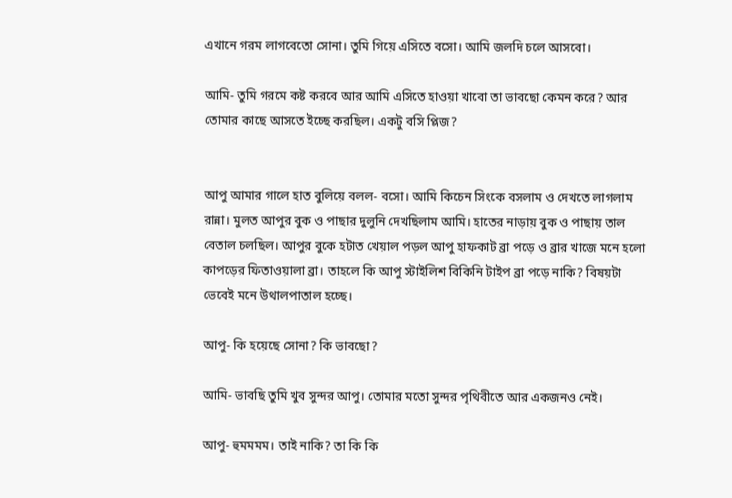এখানে গরম লাগবেতো সোনা। তুমি গিয়ে এসিতে বসো। আমি জলদি চলে আসবো।

আমি- তুমি গরমে কষ্ট করবে আর আমি এসিতে হাওয়া খাবো তা ভাবছো কেমন করে? আর তোমার কাছে আসতে ইচ্ছে করছিল। একটু বসি প্লিজ?


আপু আমার গালে হাত বুলিয়ে বলল- বসো। আমি কিচেন সিংকে বসলাম ও দেখতে লাগলাম রান্না। মুলত আপুর বুক ও পাছার দুলুনি দেখছিলাম আমি। হাতের নাড়ায় বুক ও পাছায় তাল বেতাল চলছিল। আপুর বুকে হটাত খেয়াল পড়ল আপু হাফকাট ব্রা পড়ে ও ব্রার খাজে মনে হলো কাপড়ের ফিতাওয়ালা ব্রা। তাহলে কি আপু স্টাইলিশ বিকিনি টাইপ ব্রা পড়ে নাকি? বিষয়টা ভেবেই মনে উথালপাতাল হচ্ছে।

আপু- কি হয়েছে সোনা? কি ভাবছো?

আমি- ভাবছি তুমি খুব সুন্দর আপু। তোমার মতো সুন্দর পৃথিবীতে আর একজনও নেই।

আপু- হুমমমম। তাই নাকি? তা কি কি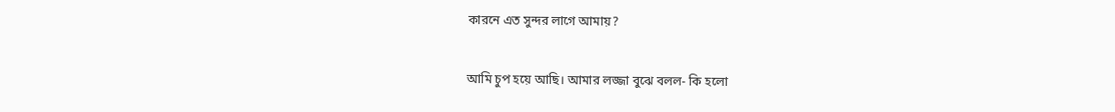কারনে এত সুন্দর লাগে আমায়?

আমি চুপ হয়ে আছি। আমার লজ্জা বুঝে বলল- কি হলো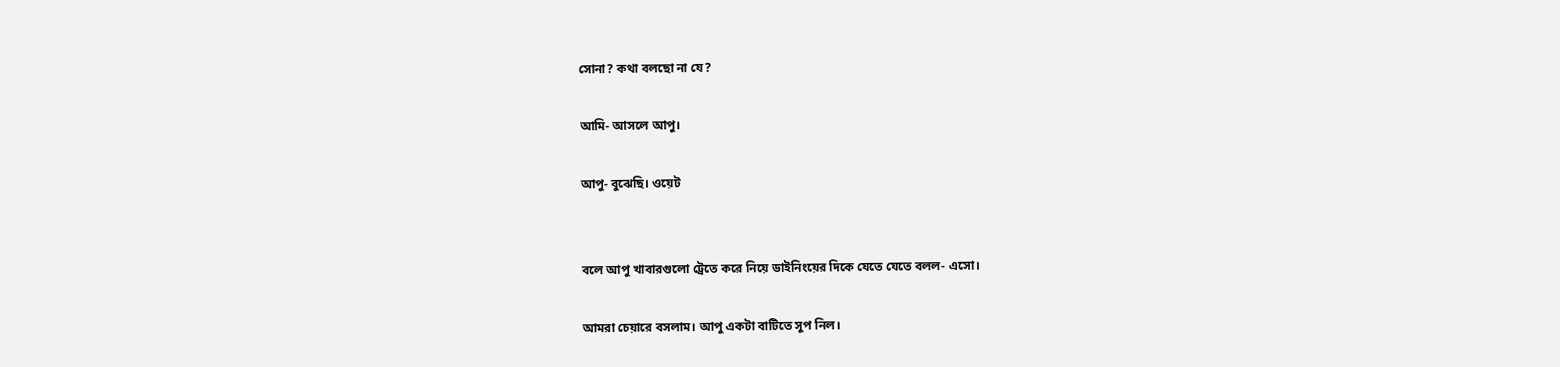সোনা? কথা বলছো না যে?

আমি- আসলে আপু।

আপু- বুঝেছি। ওয়েট


বলে আপু খাবারগুলো ট্রেতে করে নিয়ে ডাইনিংয়ের দিকে যেতে যেতে বলল- এসো।

আমরা চেয়ারে বসলাম। আপু একটা বাটিতে সুপ নিল।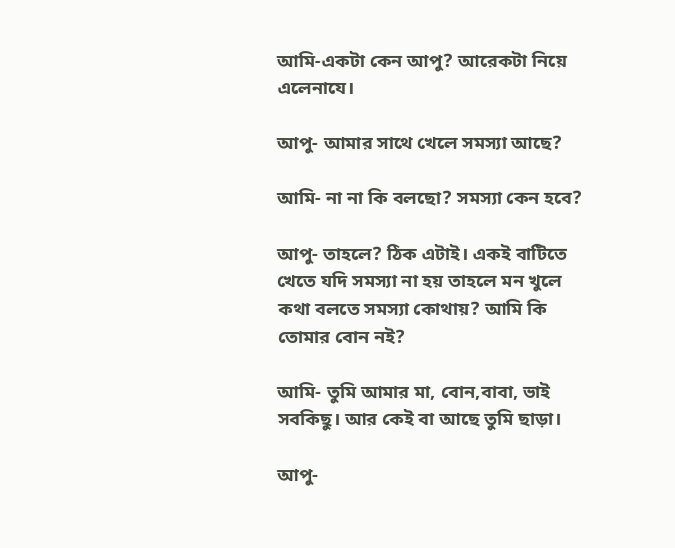আমি-একটা কেন আপু? আরেকটা নিয়ে এলেনাযে।

আপু- আমার সাথে খেলে সমস্যা আছে?

আমি- না না কি বলছো? সমস্যা কেন হবে?

আপু- তাহলে? ঠিক এটাই। একই বাটিতে খেতে যদি সমস্যা না হয় তাহলে মন খুলে কথা বলতে সমস্যা কোথায়? আমি কি তোমার বোন নই?

আমি- তুমি আমার মা, বোন,বাবা, ভাই সবকিছু। আর কেই বা আছে তুমি ছাড়া।

আপু-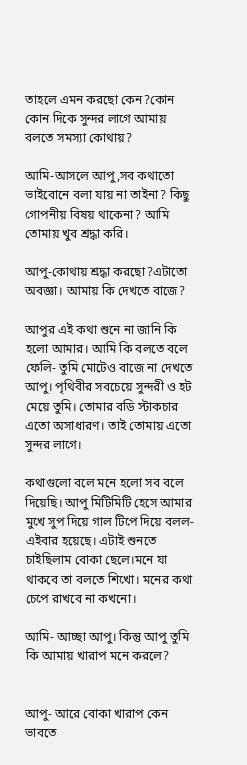তাহলে এমন করছো কেন?কোন কোন দিকে সুন্দর লাগে আমায় বলতে সমস্যা কোথায়?

আমি-আসলে আপু,সব কথাতো ভাইবোনে বলা যায় না তাইনা? কিছু গোপনীয় বিষয় থাকেনা? আমি তোমায় খুব শ্রদ্ধা করি।

আপু-কোথায় শ্রদ্ধা করছো?এটাতো অবজ্ঞা। আমায় কি দেখতে বাজে?

আপুর এই কথা শুনে না জানি কি হলো আমার। আমি কি বলতে বলে ফেলি- তুমি মোটেও বাজে না দেখতে আপু। পৃথিবীর সবচেয়ে সুন্দরী ও হট মেয়ে তুমি। তোমার বডি স্টাকচার এতো অসাধারণ। তাই তোমায় এতো সুন্দর লাগে।

কথাগুলো বলে মনে হলো সব বলে দিয়েছি। আপু মিটিমিটি হেসে আমার মুখে সুপ দিয়ে গাল টিপে দিয়ে বলল- এইবার হয়েছে। এটাই শুনতে চাইছিলাম বোকা ছেলে।মনে যা থাকবে তা বলতে শিখো। মনের কথা চেপে রাখবে না কখনো।

আমি- আচ্ছা আপু। কিন্তু আপু তুমি কি আমায় খারাপ মনে করলে?


আপু- আরে বোকা খারাপ কেন ভাবতে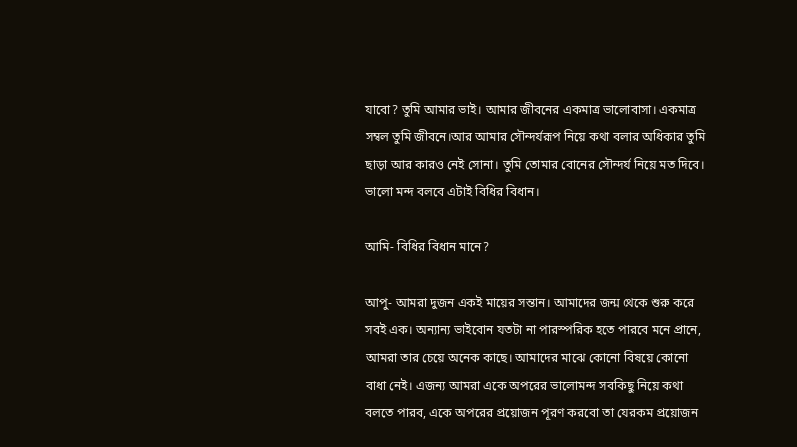যাবো? তুমি আমার ভাই। আমার জীবনের একমাত্র ভালোবাসা। একমাত্র সম্বল তুমি জীবনে।আর আমার সৌন্দর্যরূপ নিয়ে কথা বলার অধিকার তুমি ছাড়া আর কারও নেই সোনা। তুমি তোমার বোনের সৌন্দর্য নিয়ে মত দিবে। ভালো মন্দ বলবে এটাই বিধির বিধান।

আমি- বিধির বিধান মানে?

আপু- আমরা দুজন একই মায়ের সন্তান। আমাদের জন্ম থেকে শুরু করে সবই এক। অন্যান্য ভাইবোন যতটা না পারস্পরিক হতে পারবে মনে প্রানে, আমরা তার চেয়ে অনেক কাছে। আমাদের মাঝে কোনো বিষয়ে কোনো বাধা নেই। এজন্য আমরা একে অপরের ভালোমন্দ সবকিছু নিয়ে কথা বলতে পারব, একে অপরের প্রয়োজন পূরণ করবো তা যেরকম প্রয়োজন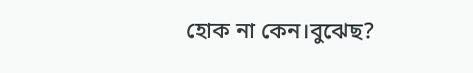হোক না কেন।বুঝেছ?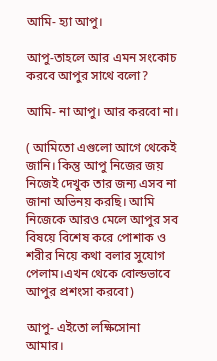আমি- হ্যা আপু।

আপু-তাহলে আর এমন সংকোচ করবে আপুর সাথে বলো?

আমি- না আপু। আর করবো না।

( আমিতো এগুলো আগে থেকেই জানি। কিন্তু আপু নিজের জয় নিজেই দেখুক তার জন্য এসব না জানা অভিনয় করছি। আমি নিজেকে আরও মেলে আপুর সব বিষয়ে বিশেষ করে পোশাক ও শরীর নিয়ে কথা বলার সুযোগ পেলাম।এখন থেকে বোল্ডভাবে আপুর প্রশংসা করবো)

আপু- এইতো লক্ষিসোনা আমার।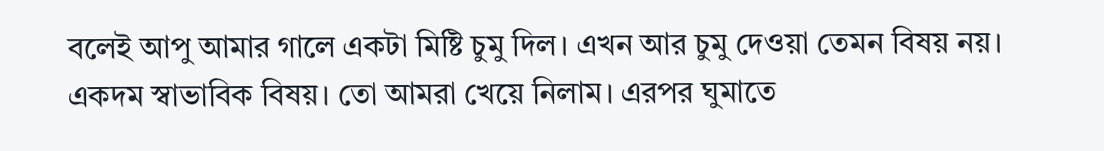বলেই আপু আমার গালে একটা মিষ্টি চুমু দিল। এখন আর চুমু দেওয়া তেমন বিষয় নয়। একদম স্বাভাবিক বিষয়। তো আমরা খেয়ে নিলাম। এরপর ঘুমাতে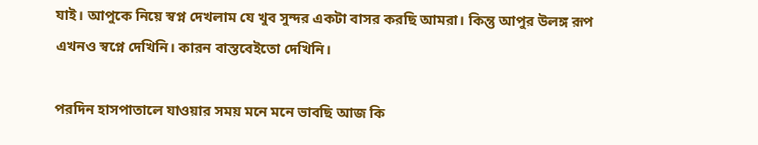যাই। আপুকে নিয়ে স্বপ্ন দেখলাম যে খুব সুন্দর একটা বাসর করছি আমরা। কিন্তু আপুর উলঙ্গ রূপ এখনও স্বপ্নে দেখিনি। কারন বাস্তবেইতো দেখিনি।

পরদিন হাসপাতালে যাওয়ার সময় মনে মনে ভাবছি আজ কি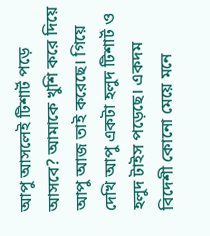আপু আসলেই টিশার্ট পড়ে আসবে? আমাকে খুশি করে দিয়ে আপু আজ তাই করেছে। গিয়ে দেখি আপু একটা হলুদ টিশার্ট ও হলুদ টাইস পড়েছে। একদম বিদেশী কোনো মেয়ে মনে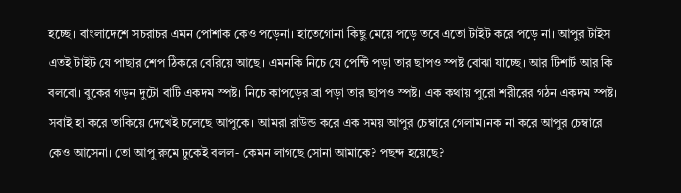হচ্ছে। বাংলাদেশে সচরাচর এমন পোশাক কেও পড়েনা। হাতেগোনা কিছু মেয়ে পড়ে তবে এতো টাইট করে পড়ে না। আপুর টাইস এতই টাইট যে পাছার শেপ ঠিকরে বেরিয়ে আছে। এমনকি নিচে যে পেন্টি পড়া তার ছাপও স্পষ্ট বোঝা যাচ্ছে। আর টিশার্ট আর কি বলবো। বুকের গড়ন দুটো বাটি একদম স্পষ্ট। নিচে কাপড়ের ব্রা পড়া তার ছাপও স্পষ্ট। এক কথায় পুরো শরীরের গঠন একদম স্পষ্ট। সবাই হা করে তাকিয়ে দেখেই চলেছে আপুকে। আমরা রাউন্ড করে এক সময় আপুর চেম্বারে গেলাম।নক না করে আপুর চেম্বারে কেও আসেনা। তো আপু রুমে ঢুকেই বলল- কেমন লাগছে সোনা আমাকে? পছন্দ হয়েছে?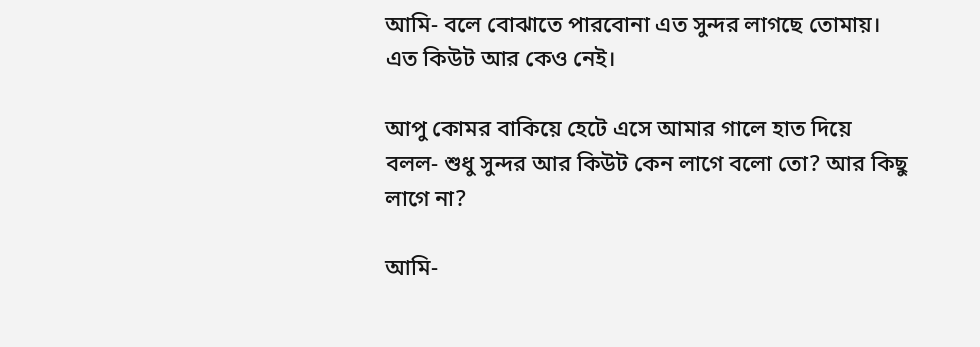আমি- বলে বোঝাতে পারবোনা এত সুন্দর লাগছে তোমায়। এত কিউট আর কেও নেই।

আপু কোমর বাকিয়ে হেটে এসে আমার গালে হাত দিয়ে বলল- শুধু সুন্দর আর কিউট কেন লাগে বলো তো? আর কিছু লাগে না?

আমি-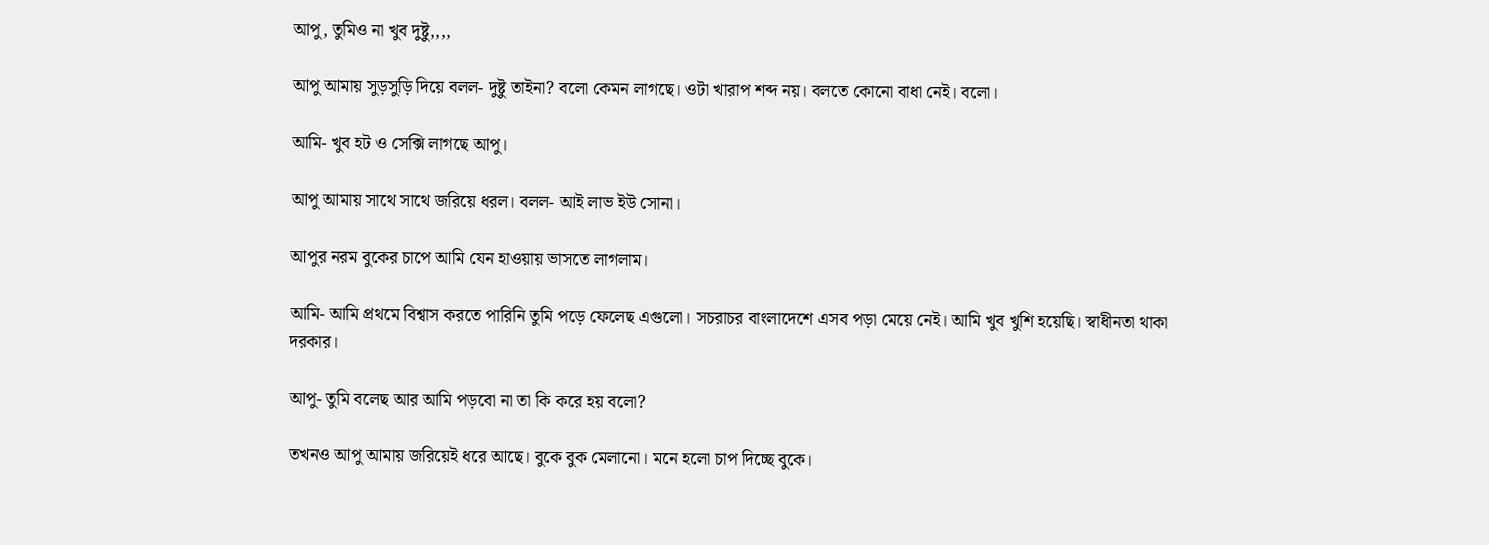আপু, তুমিও না খুব দুষ্টু,,,,

আপু আমায় সুড়সুড়ি দিয়ে বলল- দুষ্টু তাইনা? বলো কেমন লাগছে। ওটা খারাপ শব্দ নয়। বলতে কোনো বাধা নেই। বলো।

আমি- খুব হট ও সেক্সি লাগছে আপু।

আপু আমায় সাথে সাথে জরিয়ে ধরল। বলল- আই লাভ ইউ সোনা।

আপুর নরম বুকের চাপে আমি যেন হাওয়ায় ভাসতে লাগলাম।

আমি- আমি প্রথমে বিশ্বাস করতে পারিনি তুমি পড়ে ফেলেছ এগুলো। সচরাচর বাংলাদেশে এসব পড়া মেয়ে নেই। আমি খুব খুশি হয়েছি। স্বাধীনতা থাকা দরকার।

আপু- তুমি বলেছ আর আমি পড়বো না তা কি করে হয় বলো?

তখনও আপু আমায় জরিয়েই ধরে আছে। বুকে বুক মেলানো। মনে হলো চাপ দিচ্ছে বুকে।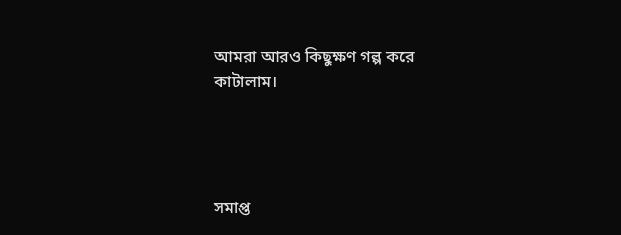আমরা আরও কিছুক্ষণ গল্প করে কাটালাম।




সমাপ্ত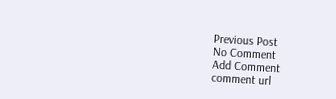Previous Post
No Comment
Add Comment
comment url